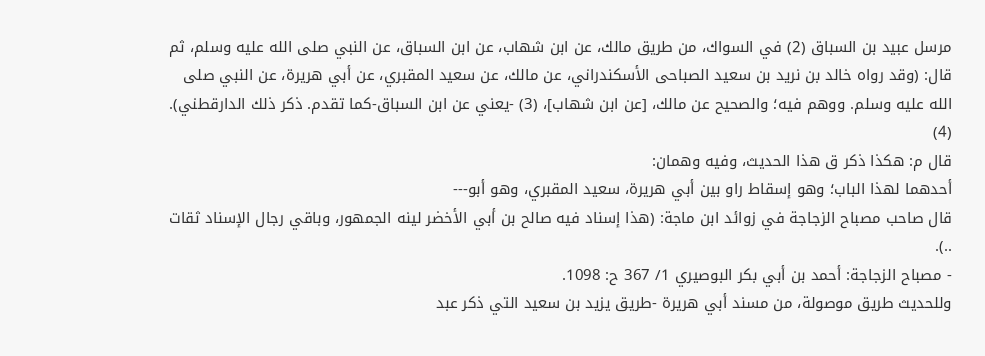مرسل عبيد بن السباق (2) في السواك، من طريق مالك، عن ابن شهاب، عن ابن السباق، عن النبي صلى الله عليه وسلم، ثم قال: (وقد رواه خالد بن نريد بن سعيد الصباحى الأسكندراني، عن مالك، عن سعيد المقبري، عن أبي هريرة، عن النبي صلى الله عليه وسلم. ووهم فيه؛ والصحيح عن مالك، [عن ابن شهاب]، (3) -يعني عن ابن السباق-كما تقدم. ذكر ذلك الدارقطني). (4)
قال م: هكذا ذكر ق هذا الحديث، وفيه وهمان:
أحدهما لهذا الباب؛ وهو إسقاط راو بين أبي هريرة، سعيد المقبري، وهو أبو---
قال صاحب مصباح الزجاجة في زوائد ابن ماجة: (هذا إسناد فيه صالح بن أبي الأخضر لينه الجمهور، وباقي رجال الإسناد ثقات ..).
- مصباح الزجاجة: أحمد بن أبي بكر البوصيري 1/ 367 ح: 1098.
وللحديث طريق موصولة، من مسند أبي هريرة -طريق يزيد بن سعيد التي ذكر عبد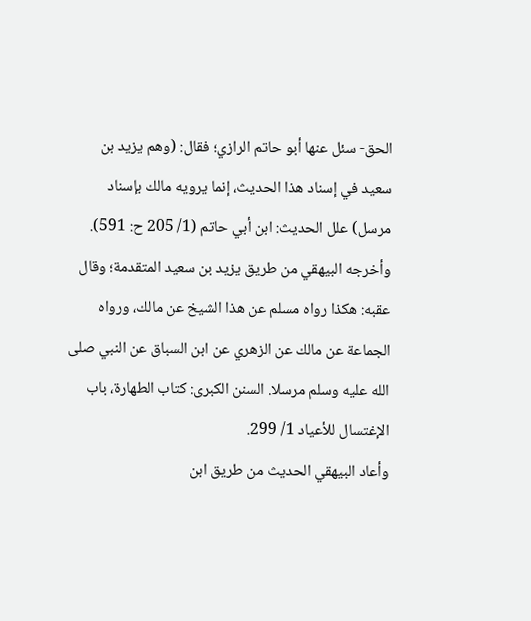الحق- سئل عنها أبو حاتم الرازي؛ فقال: (وهم يزيد بن سعيد في إسناد هذا الحديث، إنما يرويه مالك بإسناد مرسل) علل الحديث: ابن أبي حاتم (1/ 205 ح: 591).
وأخرجه البيهقي من طريق يزيد بن سعيد المتقدمة؛ وقال عقبه: هكذا رواه مسلم عن هذا الشيخ عن مالك، ورواه الجماعة عن مالك عن الزهري عن ابن السباق عن النبي صلى الله عليه وسلم مرسلا. السنن الكبرى: كتاب الطهارة، باب الإغتسال للأعياد 1/ 299.
وأعاد البيهقي الحديث من طريق ابن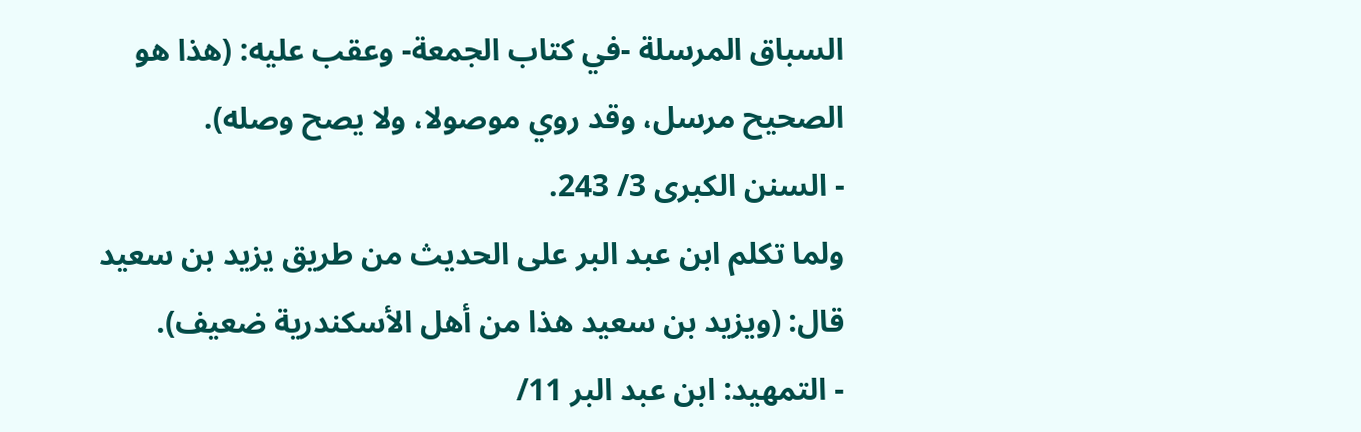السباق المرسلة -في كتاب الجمعة- وعقب عليه: (هذا هو الصحيح مرسل، وقد روي موصولا، ولا يصح وصله).
- السنن الكبرى 3/ 243.
ولما تكلم ابن عبد البر على الحديث من طريق يزيد بن سعيد قال: (ويزيد بن سعيد هذا من أهل الأسكندرية ضعيف).
- التمهيد: ابن عبد البر 11/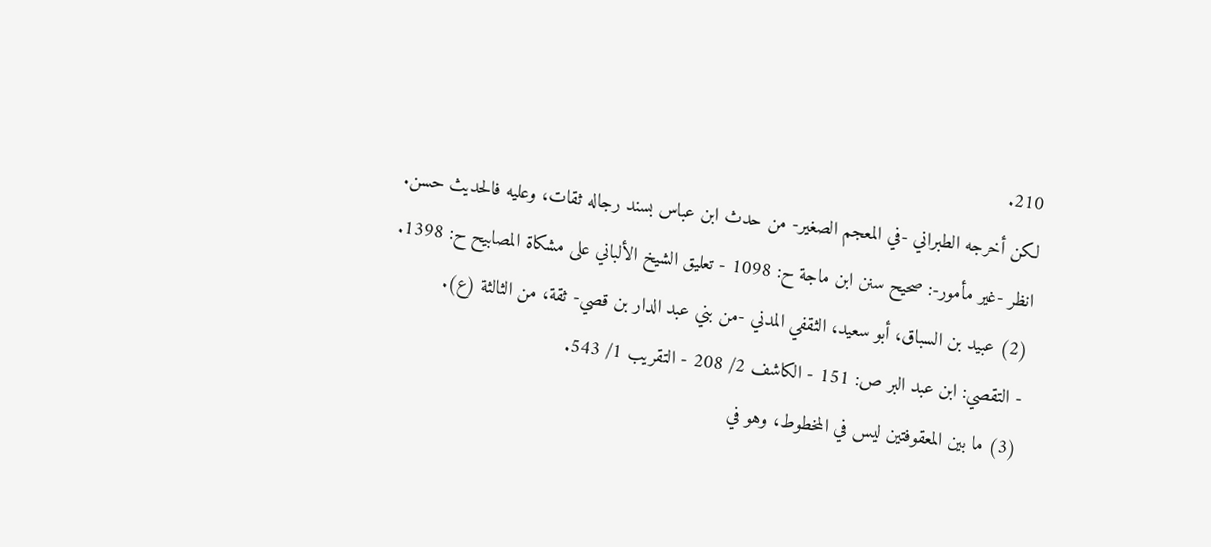210.
لكن أخرجه الطبراني -في المعجم الصغير- من حدث ابن عباس بسند رجاله ثقات، وعليه فالحديث حسن.
انظر -غير مأمور-: صحيح سنن ابن ماجة ح: 1098 - تعليق الشيخ الألباني على مشكاة المصابيح ح: 1398.
(2) عبيد بن السباق، أبو سعيد، الثقفي المدني -من بني عبد الدار بن قصي- ثقة، من الثالثة (ع).
- التقصي: ابن عبد البر ص: 151 - الكاشف 2/ 208 - التقريب 1/ 543.
(3) ما بين المعقوفتين ليس في المخطوط، وهو في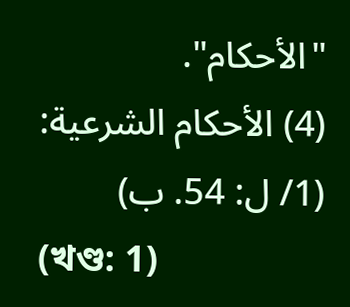"الأحكام".
(4) الأحكام الشرعية: (1/ ل: 54. ب)
(খণ্ড: 1)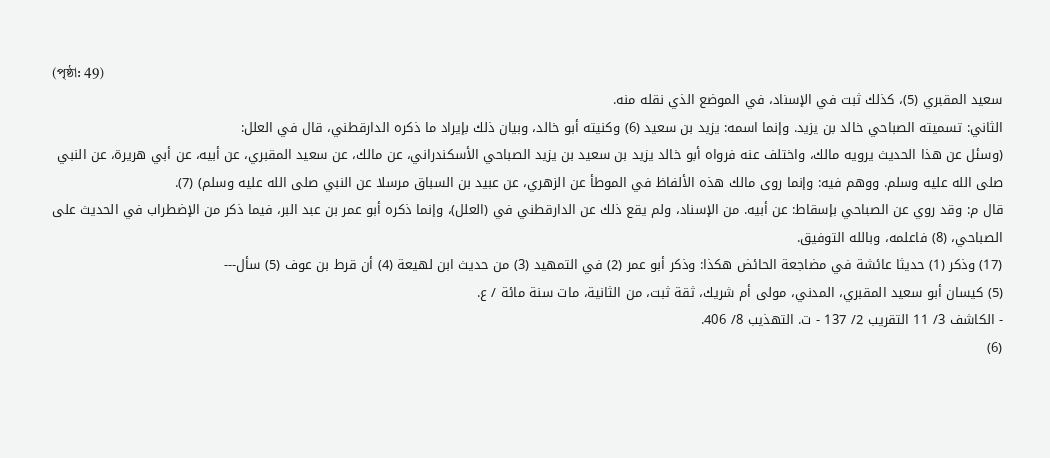(পৃষ্ঠা: 49)
سعيد المقبري (5)، كذلك ثبت في الإسناد، في الموضع الذي نقله منه.
الثاني: تسميته الصباحي خالد بن يزيد. وإنما اسمه: يزيد بن سعيد (6) وكنيته أبو خالد، وبيان ذلك بإيراد ما ذكره الدارقطني، قال في العلل:
(وسئل عن هذا الحديث يرويه مالك، واختلف عنه فرواه أبو خالد يزيد بن سعيد بن يزيد الصباحي الأسكندراني، عن مالك، عن سعيد المقبري، عن أبيه، عن أبي هريرة، عن النبي صلى الله عليه وسلم. ووهم فيه: وإنما روى مالك هذه الألفاظ في الموطأ عن الزهري، عن عبيد بن السباق مرسلا عن النبي صلى الله عليه وسلم) (7).
قال م: وقد روي عن الصباحي بإسقاط: عن أبيه. من الإسناد، ولم يقع ذلك عن الدارقطني في (العلل)، وإنما ذكره أبو عمر بن عبد البر، فيما ذكر من الإضطراب في الحديث على الصباحي، (8) فاعلمه، وبالله التوفيق.
(17) وذكر (1) حديثا عائشة في مضاجعة الحائض هكذا: وذكر أبو عمر (2) في التمهيد (3) من حديث ابن لهيعة (4) أن قرط بن عوف (5) سأل---
(5) كيسان أبو سعيد المقبري، المدني، مولى أم شريك، ثقة ثبت، من الثانية، مات سنة مائة / ع.
- الكاشف 3/ 11 التقريب 2/ 137 - ت. التهذيب 8/ 406.
(6)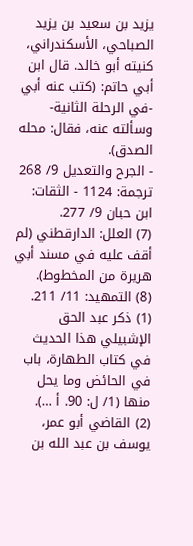يزيد بن سعيد بن يزيد الصباحي، الأسكندراني، كنيته أبو خالد. قال ابن أبي حاتم: (كتب عنه أبي -في الرحلة الثانية- وسألته عنه، فقال: محله الصدق).
- الجرح والتعديل 9/ 268 ترجمة: 1124 - الثقات: ابن حبان 9/ 277.
(7) العلل: الدارقطني (لم أقف عليه في مسند أبي هريرة من المخطوط).
(8) التمهيد: 11/ 211.
(1) ذكر عبد الحق الإشبيلي هذا الحديث في كتاب الطهارة، باب في الحائض وما يحل منها (1/ ل: 90. أ …).
(2) القاضي أبو عمر، يوسف بن عبد الله بن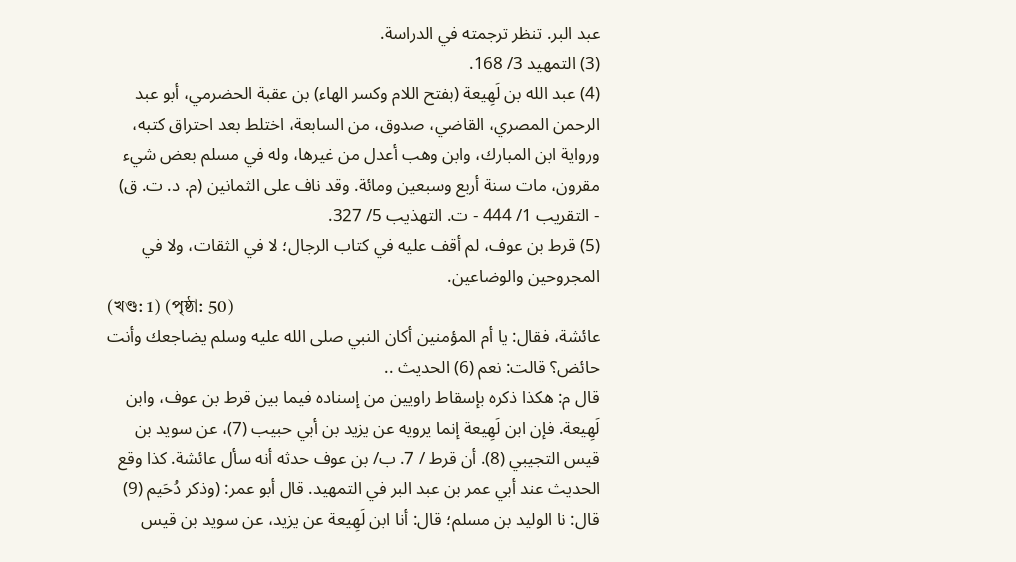عبد البر. تنظر ترجمته في الدراسة.
(3) التمهيد 3/ 168.
(4) عبد الله بن لَهِيعة (بفتح اللام وكسر الهاء) بن عقبة الحضرمي، أبو عبد الرحمن المصري، القاضي، صدوق، من السابعة، اختلط بعد احتراق كتبه، ورواية ابن المبارك، وابن وهب أعدل من غيرها، وله في مسلم بعض شيء مقرون، مات سنة أربع وسبعين ومائة. وقد ناف على الثمانين (م. د. ت. ق)
- التقريب 1/ 444 - ت. التهذيب 5/ 327.
(5) قرط بن عوف، لم أقف عليه في كتاب الرجال؛ لا في الثقات، ولا في المجروحين والوضاعين.
(খণ্ড: 1) (পৃষ্ঠা: 50)
عائشة، فقال: يا أم المؤمنين أكان النبي صلى الله عليه وسلم يضاجعك وأنت حائض؟ قالت: نعم (6) الحديث ..
قال م: هكذا ذكره بإسقاط راويين من إسناده فيما بين قرط بن عوف، وابن لَهِيعة. فإن ابن لَهِيعة إنما يرويه عن يزيد بن أبي حبيب (7)، عن سويد بن قيس التجيبي (8). أن قرط / 7. ب/ بن عوف حدثه أنه سأل عائشة. كذا وقع الحديث عند أبي عمر بن عبد البر في التمهيد. قال أبو عمر: (وذكر دُحَيم (9) قال: نا الوليد بن مسلم؛ قال: أنا ابن لَهِيعة عن يزيد، عن سويد بن قيس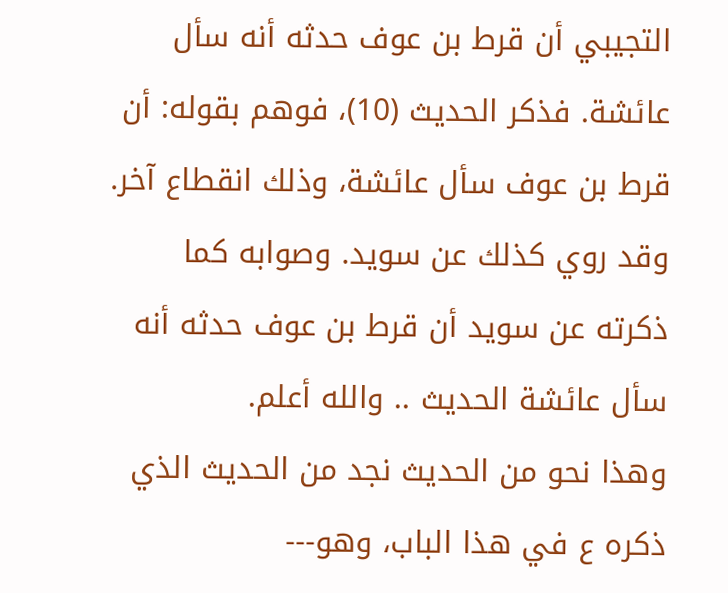التجيبي أن قرط بن عوف حدثه أنه سأل عائشة. فذكر الحديث (10)، فوهم بقوله: أن قرط بن عوف سأل عائشة، وذلك انقطاع آخر. وقد روي كذلك عن سويد. وصوابه كما ذكرته عن سويد أن قرط بن عوف حدثه أنه سأل عائشة الحديث .. والله أعلم.
وهذا نحو من الحديث نجد من الحديث الذي ذكره ع في هذا الباب، وهو---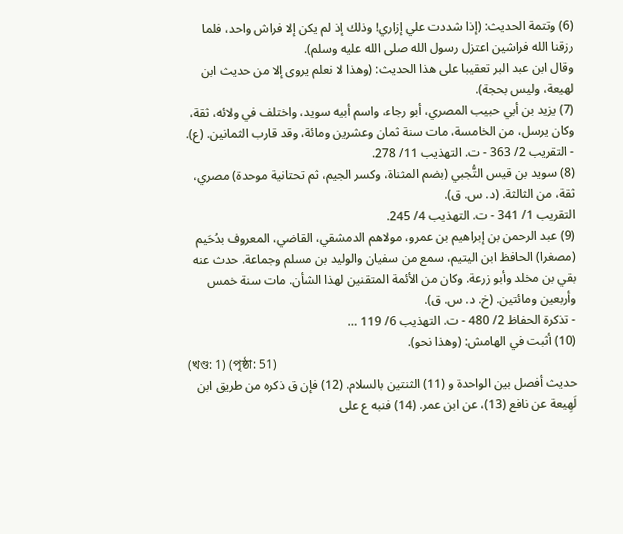(6) وتتمة الحديث: (إذا شددت علي إزاري! وذلك إذ لم يكن إلا فراش واحد، فلما رزقنا الله فراشين اعتزل رسول الله صلى الله عليه وسلم).
وقال ابن عبد البر تعقيبا على هذا الحديث: (وهذا لا نعلم يروى إلا من حديث ابن لهيعة، وليس بحجة).
(7) يزيد بن أبي حبيب المصري، أبو رجاء، واسم أبيه سويد، واختلف في ولائه، ثقة، وكان يرسل، من الخامسة، مات سنة ثمان وعشرين ومائة، وقد قارب الثمانين. (ع).
- التقريب 2/ 363 - ت. التهذيب 11/ 278.
(8) سويد بن قيس التُّجبي (بضم المثناة، وكسر الجيم، ثم تحتانية موحدة) مصري، ثقة، من الثالثة. (د. س. ق).
التقريب 1/ 341 - ت. التهذيب 4/ 245.
(9) عبد الرحمن بن إبراهيم بن عمرو، مولاهم الدمشقي، القاضي، المعروف بدُحَيم (مصغرا) الحافظ ابن اليتيم، سمع من سفيان والوليد بن مسلم وجماعة. حدث عنه بقي بن مخلد وأبو زرعة. وكان من الأئمة المتقنين لهذا الشأن. مات سنة خمس وأربعين ومائتين. (خ. د. س. ق).
- تذكرة الحفاظ 2/ 480 - ت. التهذيب 6/ 119 …
(10) أثبت في الهامش: (وهذا نحو).
(খণ্ড: 1) (পৃষ্ঠা: 51)
حديث أفصل بين الواحدة و (11) الثنتين بالسلام. (12) فإن ق ذكره من طريق ابن لَهِيعة عن نافع (13)، عن ابن عمر. (14) فنبه ع على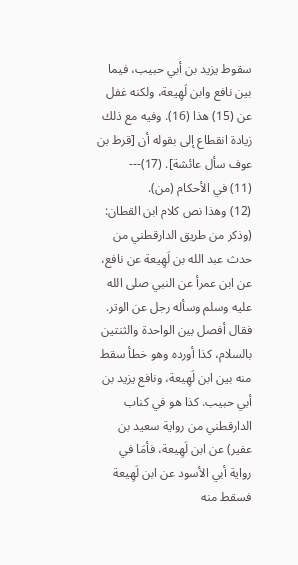سقوط يزيد بن أبي حبيب، فيما بين نافع وابن لَهِيعة، ولكنه غفل عن (15) هذا (16). وفيه مع ذلك زيادة انقطاع إلى بقوله أن [قرط بن عوف سأل عائشة]. (17)---
(11) في الأحكام (من).
(12) وهذا نص كلام ابن القطان:
(وذكر من طريق الدارقطني من حدث عبد الله بن لَهِيعة عن نافع، عن ابن عمرأ عن النبي صلى الله عليه وسلم وسأله رجل عن الوتر. فقال أفصل بين الواحدة والثنتين بالسلام، كذا أورده وهو خطأ سقط منه بين ابن لَهِيعة، ونافع يزيد بن أبي حبيب. كذا هو في كناب الدارقطني من رواية سعيد بن عفير) عن ابن لَهِيعة، فأمَا في رواية أبي الأسود عن ابن لَهِيعة فسقط منه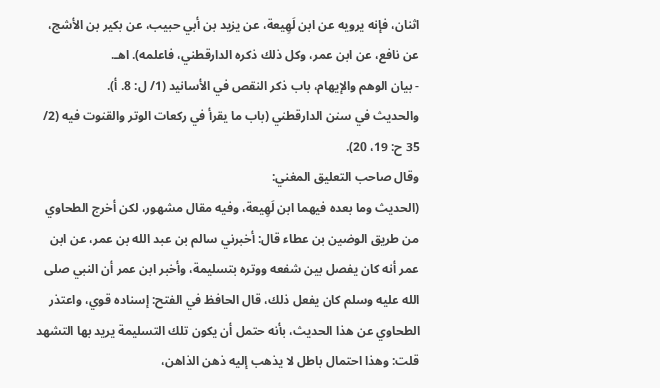اثنان، فإنه يرويه عن ابن لَهِيعة، عن يزيد بن أبي حبيب، عن بكير بن الأشج، عن نافع، عن ابن عمر، وكل ذلك ذكره الدارقطني، فاعلمه). اهـ.
- بيان الوهم والإيهام، باب ذكر النقص في الأسانيد (1/ ل: 8. أ).
والحديث في سنن الدارقطني (باب ما يقرأ في ركعات الوتر والقنوت فيه (2/ 35 ح: 19، 20).
وقال صاحب التعليق المغني:
(الحديث وما بعده فيهما ابن لَهِيعة، وفيه مقال مشهور، لكن أخرج الطحاوي من طريق الوضين بن عطاء قال: أخبرني سالم بن عبد الله بن عمر، عن ابن عمر أنه كان يفصل بين شفعه ووتره بتسليمة، وأخبر ابن عمر أن النبي صلى الله عليه وسلم كان يفعل ذلك، قال الحافظ في الفتح: إسناده قوي، واعتذر الطحاوي عن هذا الحديث، بأنه حتمل أن يكون تلك التسليمة يريد بها التشهد قلت: وهذا احتمال باطل لا يذهب إليه ذهن الذاهن،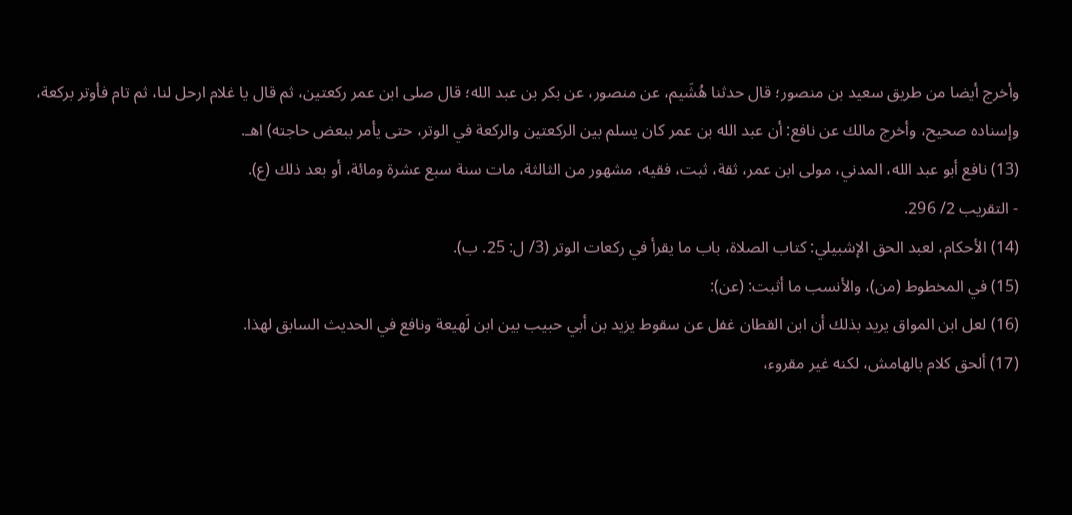وأخرج أيضا من طريق سعيد بن منصور؛ قال حدثنا هُشَيم، عن منصور، عن بكر بن عبد الله؛ قال صلى ابن عمر ركعتين، ثم قال يا غلام ارحل لنا، ثم تام فأوتر بركعة، وإسناده صحيح، وأخرج مالك عن نافع: أن عبد الله بن عمر كان يسلم بين الركعتين والركعة في الوتر، حتى يأمر ببعض حاجته) اهـ.
(13) نافع أبو عبد الله، المدني، مولى ابن عمر، ثقة، ثبت، فقيه، مشهور من الثالثة، مات سنة سبع عشرة ومائة، أو بعد ذلك (ع).
- التقريب 2/ 296.
(14) الأحكام، لعبد الحق الإشبيلي: كتاب الصلاة، باب ما يقرأ في ركعات الوتر (3/ ل: 25. ب).
(15) في المخطوط (من)، والأنسب ما أثبت: (عن):
(16) لعل ابن المواق يريد بذلك أن ابن القطان غفل عن سقوط يزيد بن أبي حبيب بين ابن لَهيعة ونافع في الحديث السابق لهذا.
(17) ألحق كلام بالهامش، لكنه غير مقروء،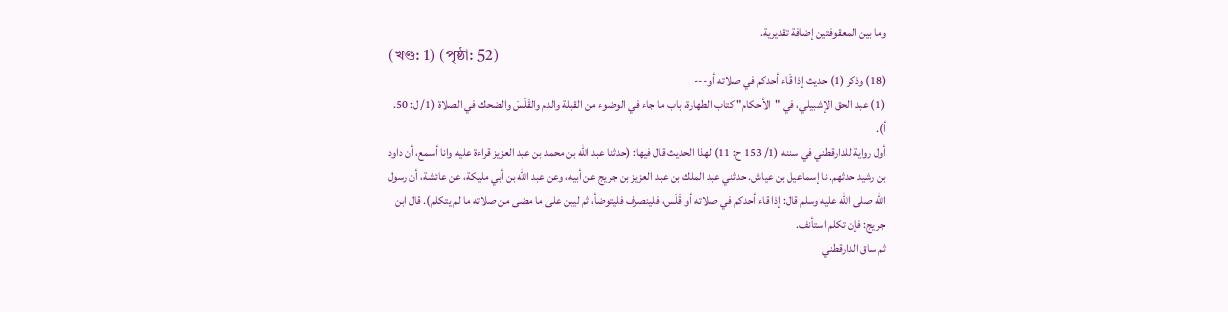وما بين المعقوفتين إضافة تقديرية.
(খণ্ড: 1) (পৃষ্ঠা: 52)
(18) وذكر (1) حديث إذا قَاء أحدكم في صلاته أو---
(1) عبد الحق الإشبيلي، في "الأحكام" كتاب الطهارة، باب ما جاء في الوضوء من القبلة والدم والقَلَسَ والضحك في الصلاة (1/ ل: 50. أ).
أول رواية للدارقطني في سننه (1/ 153 ح: 11) لهذا الحديث قال فيها: (حدثنا عبد الله بن محمد بن عبد العزيز قراءة عليه وانا أسمع، أن داود بن رشيد حدثهم. نا إسماعيل بن عياش. حدثني عبد الملك بن عبد العزيز بن جريج عن أبيه، وعن عبد الله بن أبي مليكة، عن عائشة، أن رسول الله صلى الله عليه وسلم قال: إذا قاء أحدكم في صلاته أو قَلَس، فلينصرف فليتوضأ، ثم ليبن على ما مضى من صلاته ما لم يتكلم). قال ابن جريج: فإن تكلم استأنف.
ثم ساق الدارقطني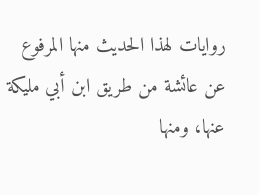روايات لهذا الحديث منها المرفوع عن عائشة من طريق ابن أبي مليكة عنها، ومنها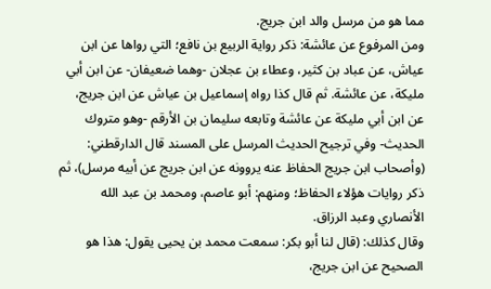مما هو من مرسل والد ابن جريج.
ومن المرفوع عن عائشة: ذكر رواية الربيع بن نافع؛ التي رواها عن ابن عياش، عن عباد بن كثير، وعطاء بن عجلان -وهما ضعيفان- عن ابن أبي مليكة، عن عائشة. ثم قال كذا رواه إسماعيل بن عياش عن ابن جريج، عن ابن أبي مليكة عن عائشة وتابعه سليمان بن الأرقم -وهو متروك الحديث- وفي ترجيح الحديث المرسل على المسند قال الدارقطني: (وأصحاب ابن جريج الحفاظ عنه يروونه عن ابن جريج عن أبيه مرسل)، ثم ذكر روايات هؤلاء الحفاظ؛ ومنهم: أبو عاصم، ومحمد بن عبد الله الأنصاري وعبد الرزاق.
وقال كذلك: (قال لنا أبو بكر: سمعت محمد بن يحيى يقول: هذا هو الصحيح عن ابن جريج،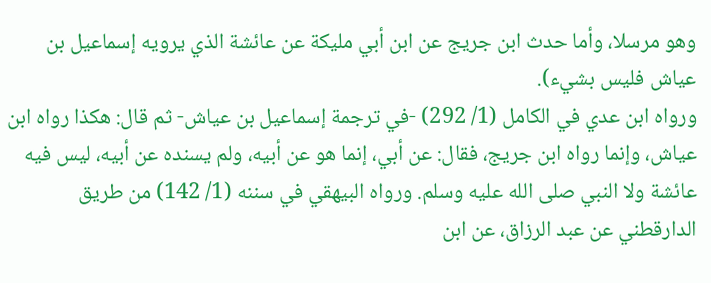وهو مرسلا، وأما حدث ابن جريج عن ابن أبي مليكة عن عائشة الذي يرويه إسماعيل بن عياش فليس بشيء).
ورواه ابن عدي في الكامل (1/ 292) -في ترجمة إسماعيل بن عياش- ثم قال: هكذا رواه ابن عياش، وإنما رواه ابن جريج، فقال: عن أبي، إنما هو عن أبيه، ولم يسنده عن أبيه، ليس فيه عائشة ولا النبي صلى الله عليه وسلم. ورواه البيهقي في سننه (1/ 142) من طريق الدارقطني عن عبد الرزاق، عن ابن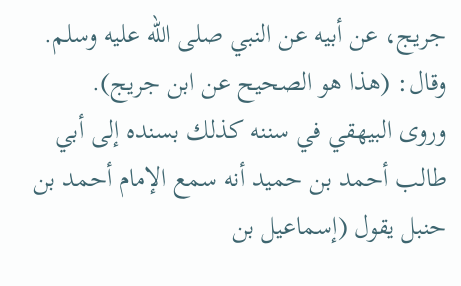جريج، عن أبيه عن النبي صلى الله عليه وسلم. وقال: (هذا هو الصحيح عن ابن جريج).
وروى البيهقي في سننه كذلك بسنده إلى أبي طالب أحمد بن حميد أنه سمع الإمام أحمد بن حنبل يقول (إسماعيل بن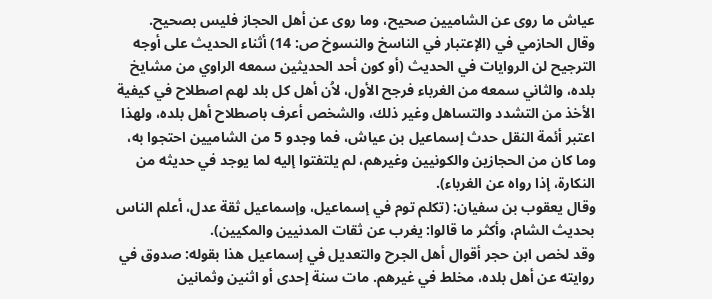عياش ما روى عن الشاميين صحيح، وما روى عن أهل الحجاز فليس بصحيح.
وقال الحازمي في (الإعتبار في الناسخ والنسوخ ص: 14) أثناء الحديث على أوجه الترجيح لن الروايات في الحديث (أو كون أحد الحديثين سمعه الراوي من مشايخ بلده، والثاني سمعه من الغرباء فرجح الأول، لاُن أهل كل بلد لهم اصطلاح في كيفية الأخذ من التشدد والتساهل وغير ذلك، والشخص أعرف باصطلاح أهل بلده، ولهذا اعتبر أئمة النقل حدث إسماعيل بن عياش، فما وجدو 5 من الشاميين احتجوا به، وما كان من الحجازين والكونيين وغيرهم، لم يلتفتوا إليه لما يوجد في حديثه من النكارة، إذا رواه عن الغرباء).
وقال يعقوب بن سفيان: (تكلم توم في إسماعيل، وإسماعيل ثقة عدل، أعلم الناس بحديث الشام، وأكثر ما قالوا: يغرب عن ثقات المدنيين والمكيين).
وقد لخص ابن حجر أقوال أهل الجرح والتعديل في إسماعيل هذا بقوله: صدوق في روايته عن أهل بلده، مخلط في غيرهم. مات سنة إحدى أو اثنين وثمانين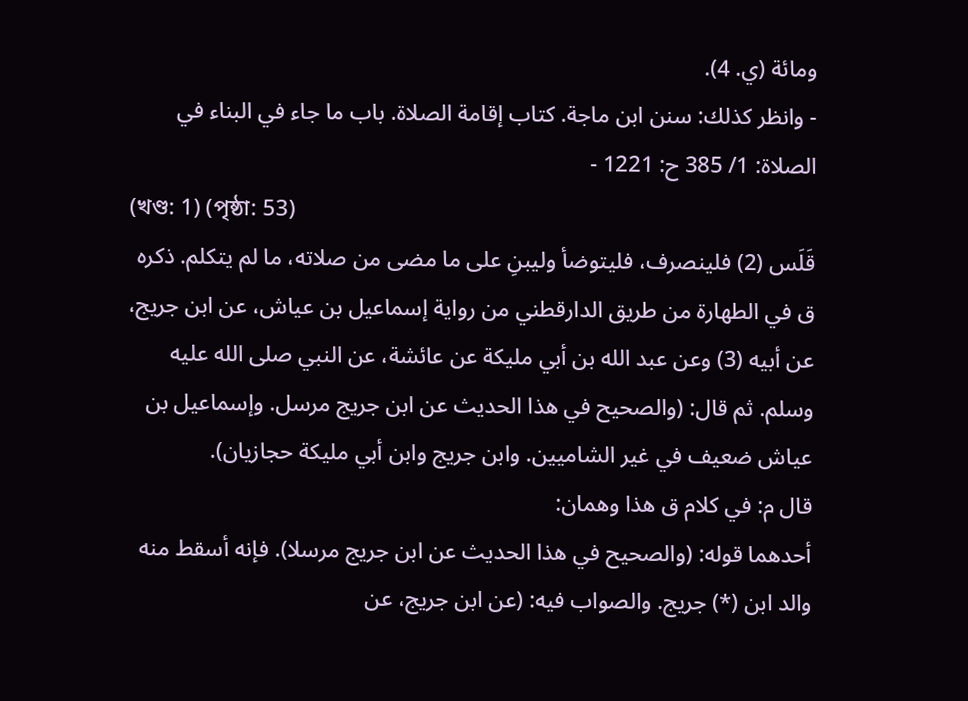ومائة (ي. 4).
- وانظر كذلك: سنن ابن ماجة. كتاب إقامة الصلاة. باب ما جاء في البناء في الصلاة: 1/ 385 ح: 1221 -
(খণ্ড: 1) (পৃষ্ঠা: 53)
قَلَس (2) فلينصرف، فليتوضأ وليبنِ على ما مضى من صلاته، ما لم يتكلم. ذكره ق في الطهارة من طريق الدارقطني من رواية إسماعيل بن عياش، عن ابن جريج، عن أبيه (3) وعن عبد الله بن أبي مليكة عن عائشة، عن النبي صلى الله عليه وسلم. ثم قال: (والصحيح في هذا الحديث عن ابن جريج مرسل. وإسماعيل بن عياش ضعيف في غير الشاميين. وابن جريج وابن أبي مليكة حجازيان).
قال م: في كلام ق هذا وهمان:
أحدهما قوله: (والصحيح في هذا الحديث عن ابن جريج مرسلا). فإنه أسقط منه والد ابن (*) جريج. والصواب فيه: (عن ابن جريج، عن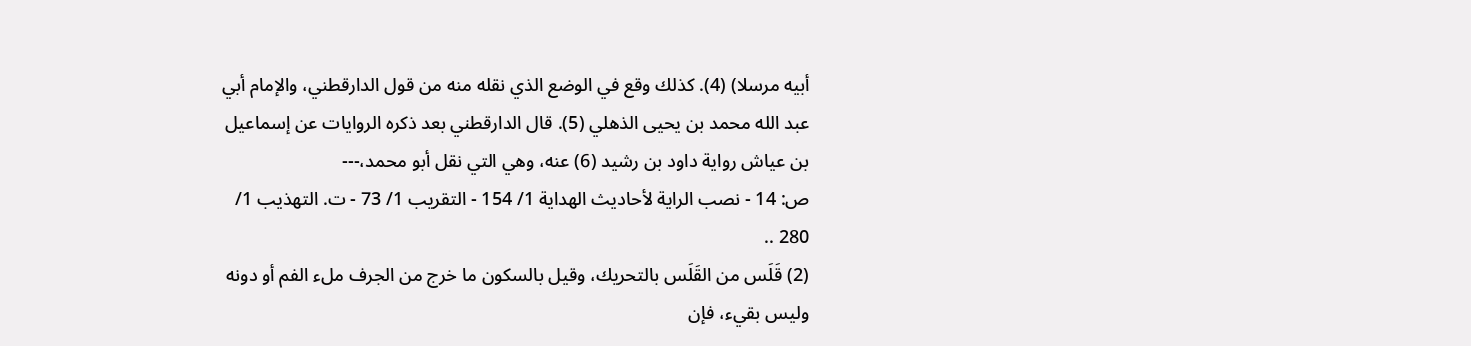أبيه مرسلا) (4). كذلك وقع في الوضع الذي نقله منه من قول الدارقطني، والإمام أبي عبد الله محمد بن يحيى الذهلي (5). قال الدارقطني بعد ذكره الروايات عن إسماعيل بن عياش رواية داود بن رشيد (6) عنه، وهي التي نقل أبو محمد،---
ص: 14 - نصب الراية لأحاديث الهداية 1/ 154 - التقريب 1/ 73 - ت. التهذيب 1/ 280 ..
(2) قَلَس من القَلَس بالتحريك، وقيل بالسكون ما خرج من الجرف ملء الفم أو دونه وليس بقيء، فإن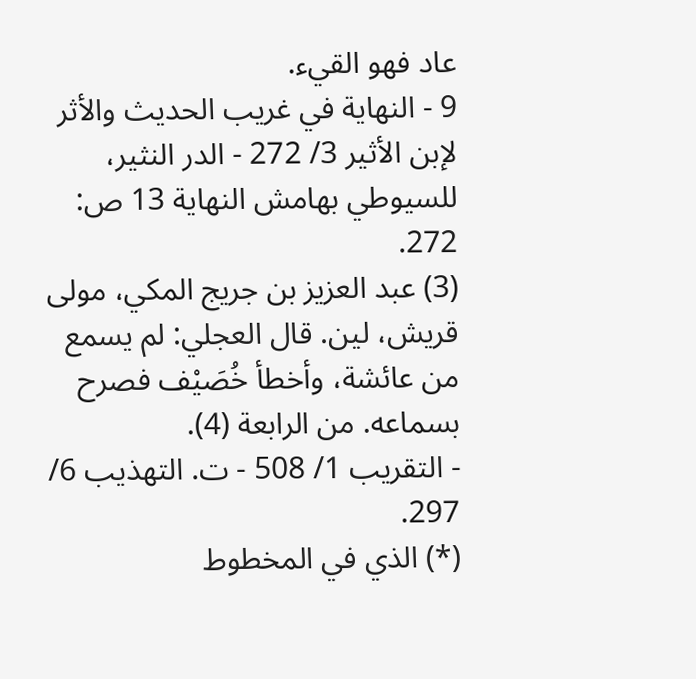عاد فهو القيء.
9 - النهاية في غريب الحديث والأثر لإبن الأثير 3/ 272 - الدر النثير، للسيوطي بهامش النهاية 13 ص: 272.
(3) عبد العزيز بن جريج المكي، مولى قريش، لين. قال العجلي: لم يسمع من عائشة، وأخطأ خُصَيْف فصرح بسماعه. من الرابعة (4).
- التقريب 1/ 508 - ت. التهذيب 6/ 297.
(*) الذي في المخطوط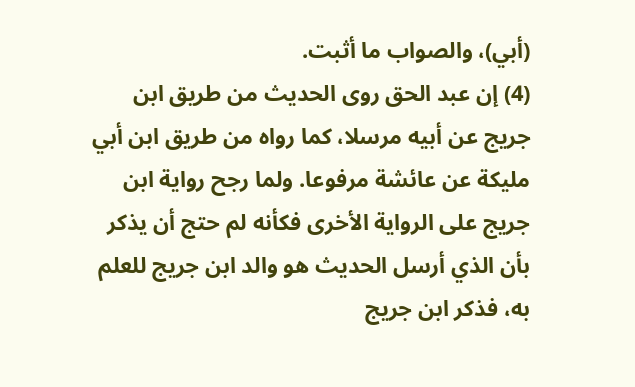(أبي)، والصواب ما أثبت.
(4) إن عبد الحق روى الحديث من طريق ابن جريج عن أبيه مرسلا، كما رواه من طريق ابن أبي مليكة عن عائشة مرفوعا. ولما رجح رواية ابن جريج على الرواية الأخرى فكأنه لم حتج أن يذكر بأن الذي أرسل الحديث هو والد ابن جريج للعلم به، فذكر ابن جريج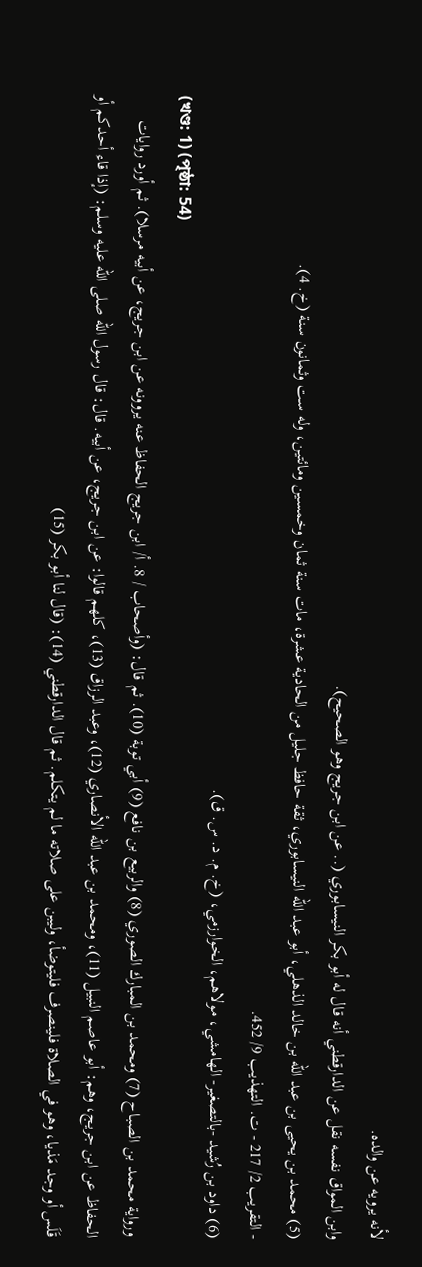لأنه يرويه عن والده.
وابن المواق نفسه نقل عن الدارقطني أنه قال له أبو بكر النيسابوري (.. عن ابن جريج وهو الصحيح).
(5) محمد بن يحيى بن عبد الله بن خالد الذهلي، أبو عبد الله النيسابوري، ثقة حافظ جليل من الحادية عشرة، مات سنة ثمان وخمسين ومائتين، وله ست وثمانون سنة (خ. 4).
- التقريب 2/ 217 - ت. التهذيب 9/ 452.
(6) داود بن رُشيد -بالتصغير- الهامشي، مولاهم، الخوارزمي، (خ. م. د. س. ق).
(খণ্ড: 1) (পৃষ্ঠা: 54)
ورواية محمد بن الصباح (7) ومحمد بن المبارك الصوري (8) والربيع بن نافع (9) أبي توبة (10). ثم قال: (وأصحاب / 8. أ/ ابن جريج الحفاظ عنه يروونه عن ابن جريج، عن أبيه مرسلا). ثم أورد روايات الحفاظ عن ابن جريج، وهم: أبو عاصم النبيل (11)، ومحمد بن عبد الله الأنصاري (12)، وعبد الرزاق (13)، كلهم قالوا: عن ابن جريج، عن أبيه. قال: قال رسول الله صلى الله عليه وسلم: (إذا قاء أحدكم أو قَلَس أو وجد مَذيا، وهو في الصلاة فلينصرف فليتوضأ، وليبن على صلاته ما لم يتكلم. ثم قال الدارقطني (14): (قال لنا أبو بكر (15)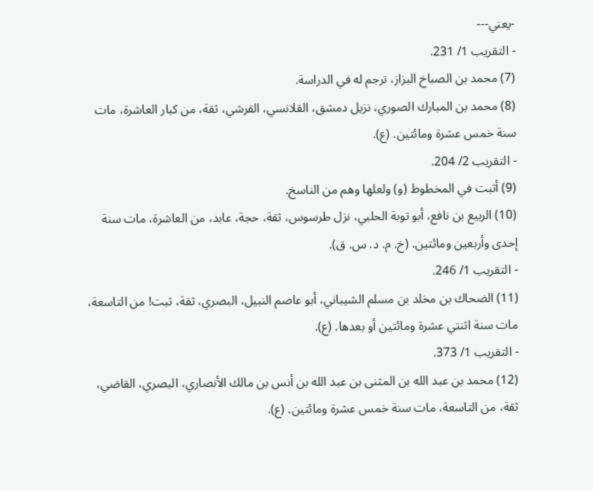-يعني---
- التقريب 1/ 231.
(7) محمد بن الصباخ البزاز، ترجم له في الدراسة.
(8) محمد بن المبارك الصوري، نزيل دمشق، القلانسي، القرشي، ثقة، من كبار العاشرة، مات سنة خمس عشرة ومائتين. (ع).
- التقريب 2/ 204.
(9) أثبت في المخطوط (و) ولعلها وهم من الناسخ.
(10) الربيع بن نافع، أبو توبة الحلبي، نزل طرسوس، ثقة، حجة، عابد، من العاشرة، مات سنة إحدى وأربعين ومائتين. (خ. م. د. س. ق).
- التقريب 1/ 246.
(11) الضحاك بن مخلد بن مسلم الشيباني، أبو عاصم النبيل، البصري، ثقة، ثبت! من التاسعة، مات سنة اثنتي عشرة ومائتين أو بعدها. (ع).
- التقريب 1/ 373.
(12) محمد بن عبد الله بن المثنى بن عبد الله بن أنس بن مالك الأنصاري، البصري، القاضي، ثقة، من التاسعة، مات سنة خمس عشرة ومائتين. (ع).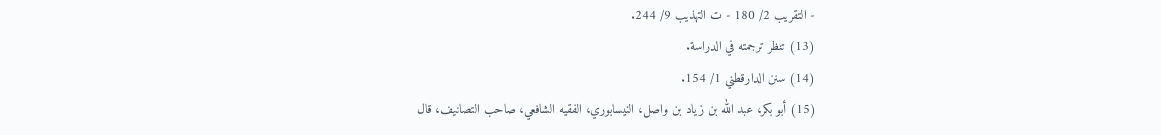- التقريب 2/ 180 - ت التهذيب 9/ 244.
(13) تنظر ترجمته في الدراسة.
(14) سنن الدارقطني 1/ 154.
(15) أبو بكر، عبد الله بن زياد بن واصل، النيسابوري، الفقيه الشافعي، صاحب التصانيف، قال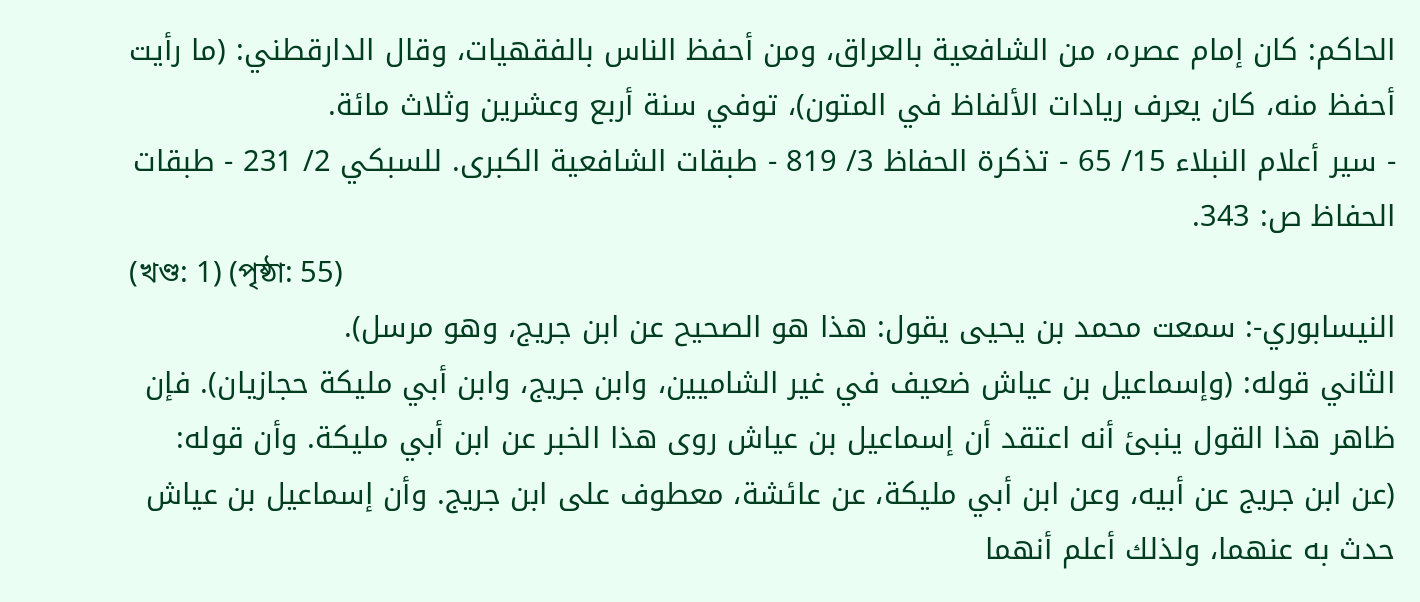الحاكم: كان إمام عصره، من الشافعية بالعراق، ومن أحفظ الناس بالفقهيات، وقال الدارقطني: (ما رأيت أحفظ منه، كان يعرف ريادات الألفاظ في المتون)، توفي سنة أربع وعشرين وثلاث مائة.
- سير أعلام النبلاء 15/ 65 - تذكرة الحفاظ 3/ 819 - طبقات الشافعية الكبرى. للسبكي 2/ 231 - طبقات الحفاظ ص: 343.
(খণ্ড: 1) (পৃষ্ঠা: 55)
النيسابوري-: سمعت محمد بن يحيى يقول: هذا هو الصحيح عن ابن جريج، وهو مرسل).
الثاني قوله: (وإسماعيل بن عياش ضعيف في غير الشاميين، وابن جريج، وابن أبي مليكة حجازيان). فإن ظاهر هذا القول ينبئ أنه اعتقد أن إسماعيل بن عياش روى هذا الخبر عن ابن أبي مليكة. وأن قوله: (عن ابن جريج عن أبيه، وعن ابن أبي مليكة، عن عائشة، معطوف على ابن جريج. وأن إسماعيل بن عياش حدث به عنهما، ولذلك أعلم أنهما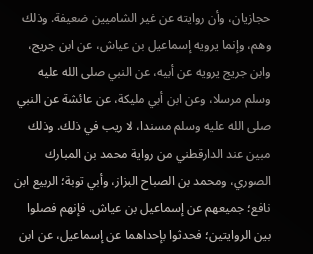حجازيان، وأن روايته عن غير الشاميين ضعيفة. وذلك وهم، وإنما يرويه إسماعيل بن عياش، عن ابن جريج، وابن جريج يرويه عن أبيه، عن النبي صلى الله عليه وسلم مرسلا، وعن ابن أبي مليكة، عن عائشة عن النبي صلى الله عليه وسلم مسندا، لا ريب في ذلك. وذلك مبين عند الدارقطني من رواية محمد بن المبارك الصوري، ومحمد بن الصباح البزاز، وأبي توبة؛ الربيع ابن نافع؛ جميعهم عن إسماعيل بن عياش. فإنهم فصلوا بين الروايتين؛ فحدثوا بإحداهما عن إسماعيل، عن ابن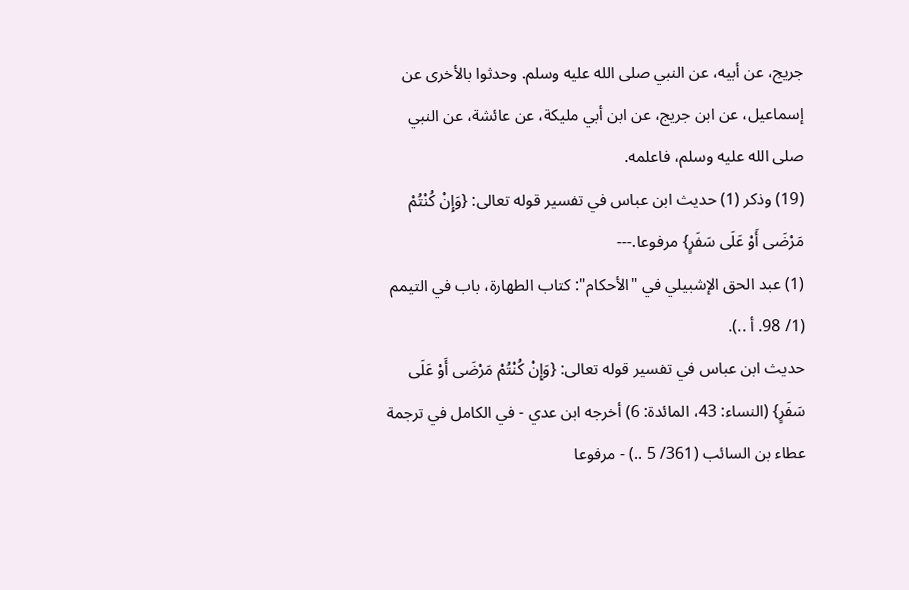جريج، عن أبيه، عن النبي صلى الله عليه وسلم. وحدثوا بالأخرى عن إسماعيل، عن ابن جريج، عن ابن أبي مليكة، عن عائشة، عن النبي صلى الله عليه وسلم، فاعلمه.
(19) وذكر (1) حديث ابن عباس في تفسير قوله تعالى: {وَإِنْ كُنْتُمْ مَرْضَى أَوْ عَلَى سَفَرٍ} مرفوعا.---
(1) عبد الحق الإشبيلي في "الأحكام": كتاب الطهارة، باب في التيمم (1/ 98. أ ..).
حديث ابن عباس في تفسير قوله تعالى: {وَإِنْ كُنْتُمْ مَرْضَى أَوْ عَلَى سَفَرٍ} (النساء: 43، المائدة: 6) أخرجه ابن عدي - في الكامل في ترجمة عطاء بن السائب (361/ 5 ..) - مرفوعا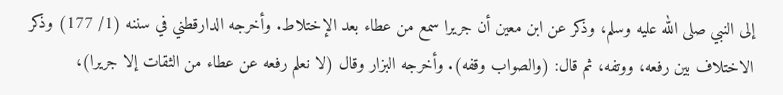إلى النبي صلى الله عليه وسلم، وذكر عن ابن معين أن جريرا سمع من عطاء بعد الإختلاط. وأخرجه الدارقطني في سننه (1/ 177) وذكر الاختلاف بين رفعه، ووتفه، ثم قال: (والصواب وقفه). وأخرجه البزار وقال (لا نعلم رفعه عن عطاء من الثقات إلا جريرا)،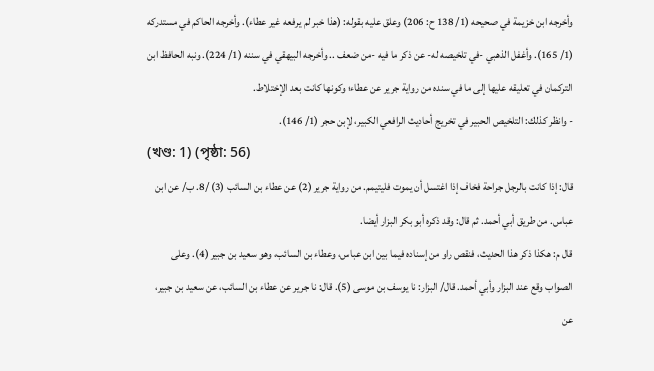وأخرجه ابن خزيمة في صحيحه (1/ 138 ح: 206) وعلق عليه بقوله: (هذا خبر لم يرفعه غير عطاء). وأخرجه الحاكم في مستدركه (1/ 165). وأغفل الذهبي -في تلخيصه له- عن ذكر ما فيه -من ضعف .. وأخرجه البيهقي في سننه (1/ 224). ونبه الحافظ ابن التركمان في تعليقه عليها إلى ما في سنده من رواية جرير عن عطاء؛ وكونها كانت بعد الإختلاط.
- وانظر كذلك: التلخيص الحبير في تخريج أحاديث الرافعي الكبير، لإبن حجر (1/ 146).
(খণ্ড: 1) (পৃষ্ঠা: 56)
قال: إذا كانت بالرجل جراحة فخاف إذا اغتسل أن يموت فليتيمم. من رواية جرير (2) عن عطاء بن السائب (3) /8. ب/ عن ابن عباس. من طريق أبي أحمد. ثم قال: وقد ذكره أبو بكر البزار أيضا.
قال م: هكذا ذكر هذا الحديث، فنقص راو من إسناده فيما بين ابن عباس، وعطاء بن السائب، وهو سعيد بن جبير (4). وعلى الصواب وقع عند البزار وأبي أحمد. قال/ البزار: نا يوسف بن موسى (5). قال: نا جرير عن عطاء بن السائب، عن سعيد بن جبير، عن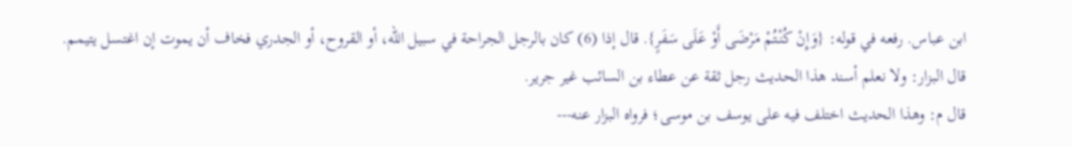ابن عباس. رفعه في قوله: {وَإِنْ كُنْتُمْ مَرْضَى أَوْ عَلَى سَفَرٍ}. قال إذا (6) كان بالرجل الجراحة في سبيل الله، أو القروح، أو الجدري فخاف أن يموت إن اغتسل يتيمم.
قال البزار: ولا نعلم أسند هذا الحديث رجل ثقة عن عطاء بن السائب غير جرير.
قال م: وهذا الحديث اختلف فيه على يوسف بن موسى؛ فرواه البزار عنه---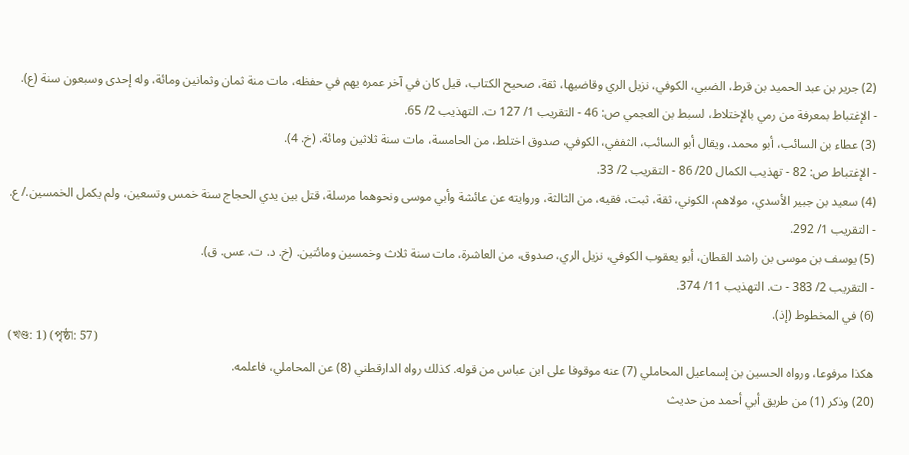(2) جرير بن عبد الحميد بن قرط، الضبي، الكوفي، نزيل الري وقاضيها، ثقة، صحيح الكتاب، قيل كان في آخر عمره يهم في حفظه، مات منة ثمان وثمانين ومائة، وله إحدى وسبعون سنة (ع).
- الإغتباط بمعرفة من رمي بالإختلاط، لسبط بن العجمي ص: 46 - التقريب 1/ 127 ت. التهذيب 2/ 65.
(3) عطاء بن السائب، أبو محمد، ويقال أبو السائب، الثففي، الكوفي، صدوق اختلط، من الحامسة، مات سنة ثلاثين ومائة. (خ. 4).
- الإغتباط ص: 82 - تهذيب الكمال 20/ 86 - التقريب 2/ 33.
(4) سعيد بن جبير الأسدي، مولاهم، الكوني، ثقة، ثبت، فقيه، من الثالثة، وروايته عن عائشة وأبي موسى ونحوهما مرسلة، قتل بين يدي الحجاج سنة خمس وتسعين، ولم يكمل الخمسين./ ع.
- التقريب 1/ 292.
(5) يوسف بن موسى بن راشد القطان، أبو يعقوب الكوفي، نزيل الري، صدوق، من العاشرة، مات سنة ثلاث وخمسين ومائتين. (خ. د. ت. عس. ق).
- التقريب 2/ 383 - ت. التهذيب 11/ 374.
(6) في المخطوط (إذ).
(খণ্ড: 1) (পৃষ্ঠা: 57)
هكذا مرفوعا، ورواه الحسين بن إسماعيل المحاملي (7) عنه موقوفا على ابن عباس من قوله. كذلك رواه الدارقطني (8) عن المحاملي، فاعلمه.
(20) وذكر (1) من طريق أبي أحمد من حديث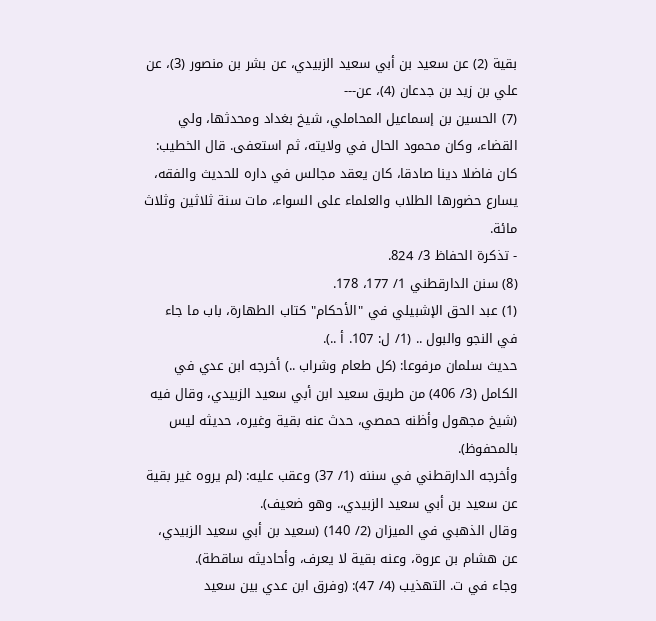بقية (2) عن سعيد بن أبي سعيد الزبيدي، عن بشر بن منصور (3)، عن علي بن زيد بن جدعان (4)، عن---
(7) الحسين بن إسماعيل المحاملي، شيخ بغداد ومحدثها، ولي القضاء، وكان محمود الحال في ولايته، ثم استعفى. قال الخطيب: كان فاضلا دينا صادقا، كان يعقد مجالس في داره للحديث والفقه، يسارع حضورها الطلاب والعلماء على السواء، مات سنة ثلاثين وثلاث مائة.
- تذكرة الحفاظ 3/ 824.
(8) سنن الدارقطني 1/ 177، 178.
(1) عبد الحق الإشبيلي في "الأحكام" كتاب الطهارة، باب ما جاء في النجو والبول .. (1/ ل: 107. أ ..).
حديث سلمان مرفوعا: (كل طعام وشراب ..) أخرجه ابن عدي في الكامل (3/ 406) من طريق سعيد ابن أبي سعيد الزبيدي، وقال فيه (شيخ مجهول وأظنه حمصي، حدث عنه بقية وغيره، حديثه ليس بالمحفوظ).
وأخرجه الدارقطني في سننه (1/ 37) وعقب عليه: (لم يروه غير بقية عن سعيد بن أبي سعيد الزبيدي،. وهو ضعيف).
وقال الذهبي في الميزان (2/ 140) (سعيد بن أبي سعيد الزبيدي، عن هشام بن عروة، وعنه بقية لا يعرف، وأحاديثه ساقطة).
وجاء في ت. التهذيب (4/ 47): (وفرق ابن عدي بين سعيد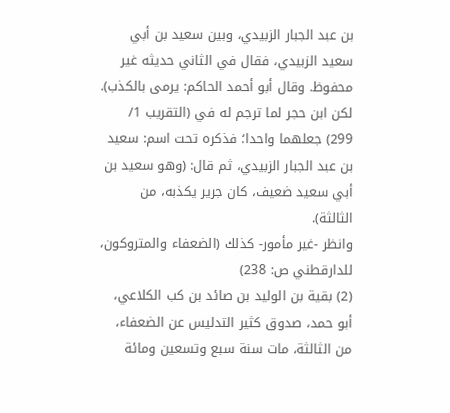بن عبد الجبار الزبيدي، وبين سعيد بن أبي سعيد الزبيدي، فقال في الثاني حديثه غير محفوظ. وقال أبو أحمد الحاكم: يرمى بالكذب). لكن ابن حجر لما ترجم له في (التقريب 1/ 299) جعلهما واحدا؛ فذكره تحت اسم: سعيد بن عبد الجبار الزبيدي، ثم قال: (وهو سعيد بن أبي سعيد ضعيف، كان جرير يكذبه، من الثالثة).
وانظر -غير مأمور- كذلك (الضعفاء والمتروكون، للدارقطني ص: 238)
(2) بقية بن الوليد بن صائد بن كب الكلاعي، أبو حمد، صدوق كثير التدليس عن الضعفاء، من الثالثة، مات سنة سبع وتسعين ومائة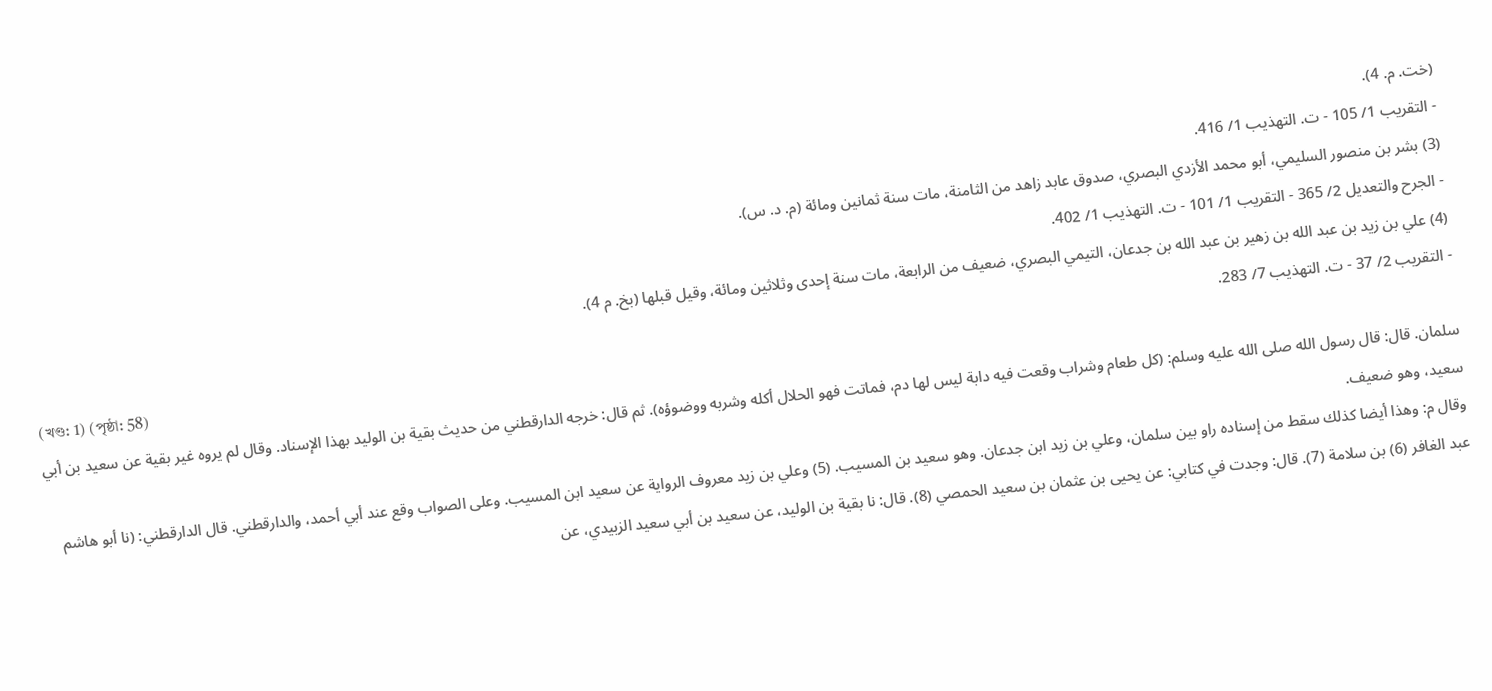(خت. م. 4).
- التقريب 1/ 105 - ت. التهذيب 1/ 416.
(3) بشر بن منصور السليمي، أبو محمد الأزدي البصري، صدوق عابد زاهد من الثامنة، مات سنة ثمانين ومائة (م. د. س).
- الجرح والتعديل 2/ 365 - التقريب 1/ 101 - ت. التهذيب 1/ 402.
(4) علي بن زيد بن عبد الله بن زهير بن عبد الله بن جدعان، التيمي البصري، ضعيف من الرابعة، مات سنة إحدى وثلاثين ومائة، وقيل قبلها (بخ. م 4).
- التقريب 2/ 37 - ت. التهذيب 7/ 283.
(খণ্ড: 1) (পৃষ্ঠা: 58)
سلمان. قال: قال رسول الله صلى الله عليه وسلم: (كل طعام وشراب وقعت فيه دابة ليس لها دم، فماتت فهو الحلال أكله وشربه ووضوؤه). ثم قال: خرجه الدارقطني من حديث بقية بن الوليد بهذا الإسناد. وقال لم يروه غير بقية عن سعيد بن أبي سعيد، وهو ضعيف.
وقال م: وهذا أيضا كذلك سقط من إسناده راو بين سلمان، وعلي بن زيد ابن جدعان. وهو سعيد بن المسيب. (5) وعلي بن زيد معروف الرواية عن سعيد ابن المسيب. وعلى الصواب وقع عند أبي أحمد، والدارقطني. قال الدارقطني: (نا أبو هاشم عبد الغافر (6) بن سلامة (7). قال: وجدت في كتابي: عن يحيى بن عثمان بن سعيد الحمصي (8). قال: نا بقية بن الوليد، عن سعيد بن أبي سعيد الزبيدي، عن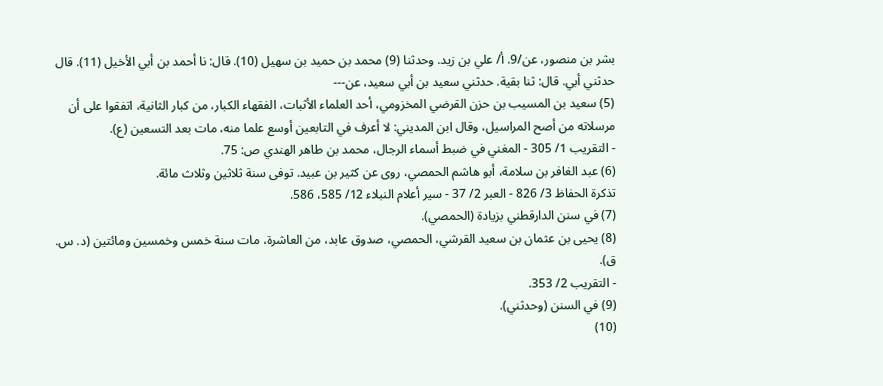بشر بن منصور، عن/9. أ/ علي بن زيد. وحدثنا (9) محمد بن حميد بن سهيل (10). قال: نا أحمد بن أبي الأخيل (11). قال حدثني أبي. قال: ثنا بقية. حدثني سعيد بن أبي سعيد، عن---
(5) سعيد بن المسيب بن حزن القرضي المخزومي، أحد العلماء الأثبات، الفقهاء الكبار، من كبار الثانية، اتفقوا على أن مرسلاته من أصح المراسيل، وقال ابن المديني: لا أعرف في التابعين أوسع علما منه، مات بعد التسعين (ع).
- التقريب 1/ 305 - المغني في ضبط أسماء الرجال، محمد بن طاهر الهندي ص: 75.
(6) عبد الغافر بن سلامة، أبو هاشم الحمصي، روى عن كثير بن عبيد. توفى سنة ثلاثين وثلاث مائة.
تذكرة الحفاظ 3/ 826 - العبر 2/ 37 - سير أعلام النبلاء 12/ 585، 586.
(7) في سنن الدارقطني بزيادة (الحمصي).
(8) يحيى بن عثمان بن سعيد القرشي، الحمصي، صدوق عابد، من العاشرة، مات سنة خمس وخمسين ومائتين (د. س. ق).
- التقريب 2/ 353.
(9) في السنن (وحدثني).
(10)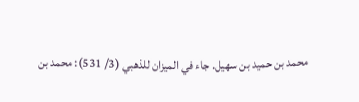محمد بن حميد بن سهيل. جاء في الميزان للذهبي (3/ 531): محمد بن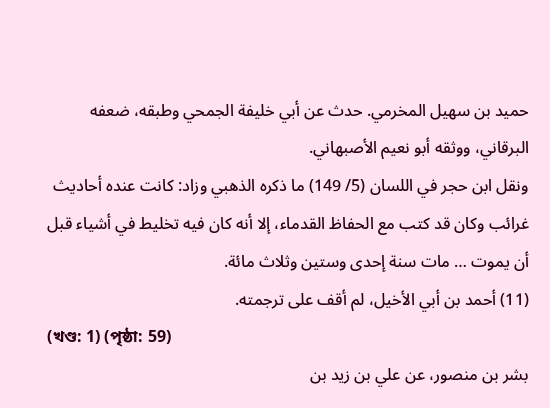حميد بن سهيل المخرمي. حدث عن أبي خليفة الجمحي وطبقه، ضعفه البرقاني، ووثقه أبو نعيم الأصبهاني.
ونقل ابن حجر في اللسان (5/ 149) ما ذكره الذهبي وزاد: كانت عنده أحاديث غرائب وكان قد كتب مع الحفاظ القدماء، إلا أنه كان فيه تخليط في أشياء قبل أن يموت … مات سنة إحدى وستين وثلاث مائة.
(11) أحمد بن أبي الأخيل، لم أقف على ترجمته.
(খণ্ড: 1) (পৃষ্ঠা: 59)
بشر بن منصور، عن علي بن زيد بن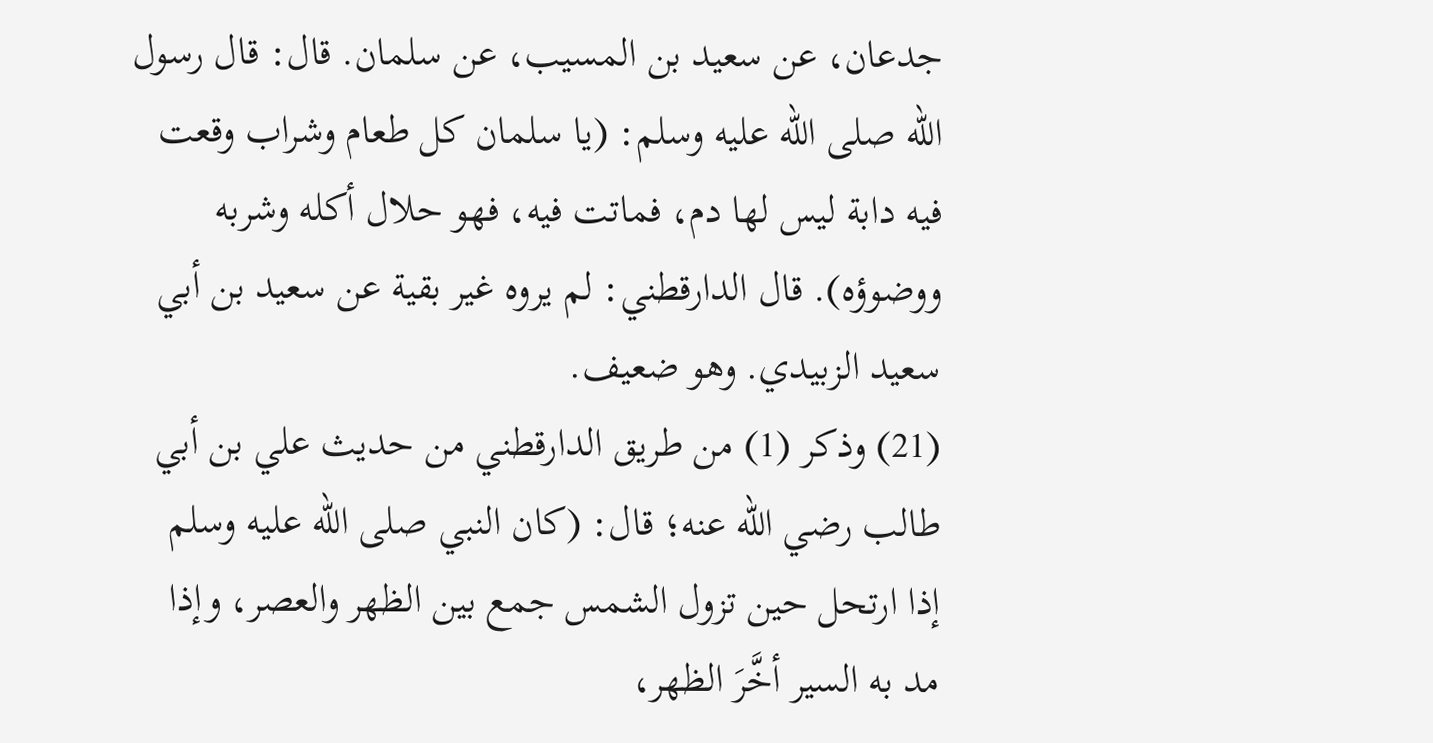جدعان، عن سعيد بن المسيب، عن سلمان. قال: قال رسول الله صلى الله عليه وسلم: (يا سلمان كل طعام وشراب وقعت فيه دابة ليس لها دم، فماتت فيه، فهو حلال أكله وشربه ووضوؤه). قال الدارقطني: لم يروه غير بقية عن سعيد بن أبي سعيد الزبيدي. وهو ضعيف.
(21) وذكر (1) من طريق الدارقطني من حديث علي بن أبي طالب رضي الله عنه؛ قال: (كان النبي صلى الله عليه وسلم إذا ارتحل حين تزول الشمس جمع بين الظهر والعصر، وإذا مد به السير أخَّرَ الظهر،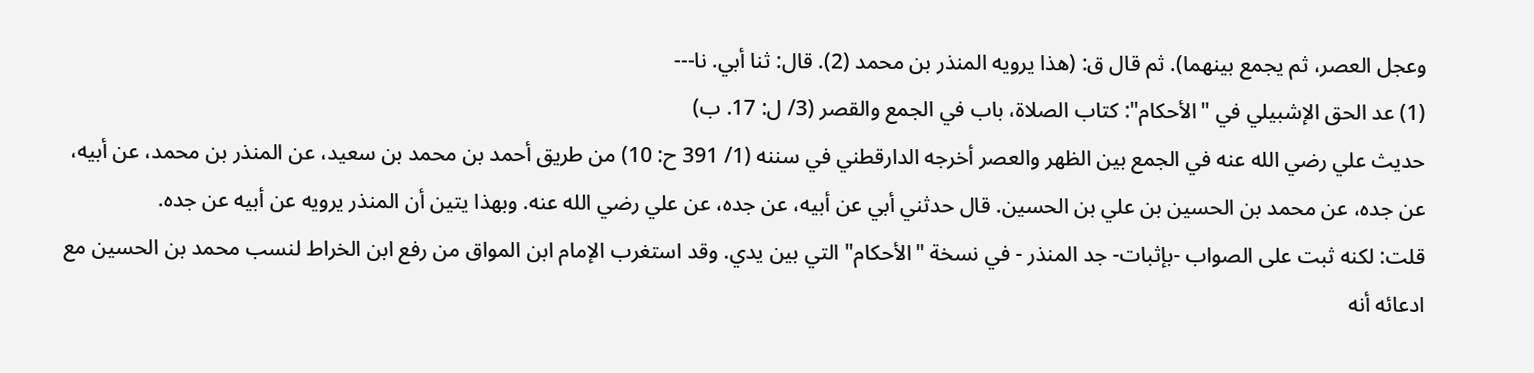وعجل العصر، ثم يجمع بينهما). ثم قال ق: (هذا يرويه المنذر بن محمد (2). قال: ثنا أبي. نا---
(1) عد الحق الإشبيلي في "الأحكام": كتاب الصلاة، باب في الجمع والقصر (3/ ل: 17. ب)
حديث علي رضي الله عنه في الجمع بين الظهر والعصر أخرجه الدارقطني في سننه (1/ 391 ح: 10) من طريق أحمد بن محمد بن سعيد، عن المنذر بن محمد، عن أبيه، عن جده، عن محمد بن الحسين بن علي بن الحسين. قال حدثني أبي عن أبيه، عن جده، عن علي رضي الله عنه. وبهذا يتين أن المنذر يرويه عن أبيه عن جده.
قلت: لكنه ثبت على الصواب -بإثبات- جد المنذر - في نسخة "الأحكام" التي بين يدي. وقد استغرب الإمام ابن المواق من رفع ابن الخراط لنسب محمد بن الحسين مع ادعائه أنه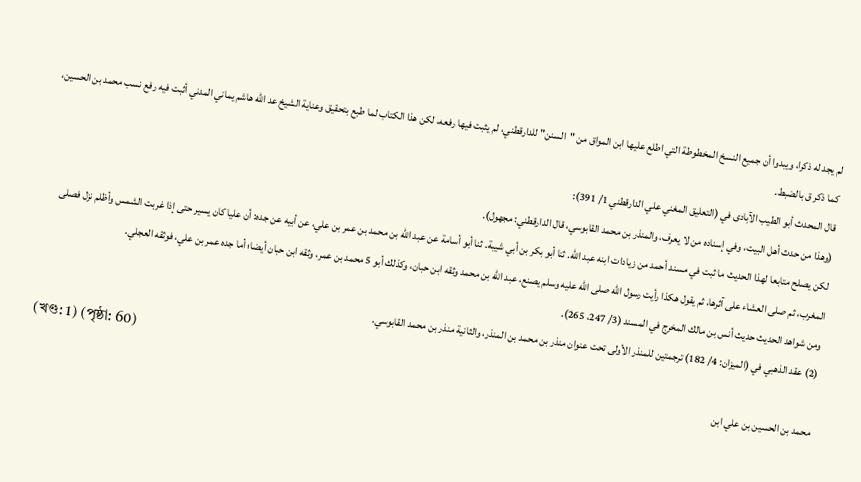لم يجد له ذكرا، ويبدوا أن جميع النسخ المخطوطة التي اطلع عليها ابن المواق من "السنن" للدارقطني، لم يثبت فيها رفعه، لكن هذا الكتاب لما طبع بتحقيق وعناية الشيخ عد الله هاشم يماني المدني أثبت فيه رفع نسب محمد بن الحسين، كما ذكر ق بالضبط.
قال المحدث أبو الطيب الآبادى في (التعليق المغني علي الدارقطني 1/ 391):
(وهذا من حدث أهل البيت، وفي إسناده من لا يعرف، والمنذر بن محمد القابوسي، قال الدارقطني: مجهول).
لكن يصلح متابعا لهذا الحديث ما ثبت في مسند أحمد من زيادات ابنه عبد الله. ثنا أبو بكر بن أبي شيبة. ثنا أبو أسامة عن عبد الله بن محمد بن عمر بن علي، عن أبيه عن جده: أن عليا كان يسير حتى إذا غربت الشمس وأظلم نزل فصلى المغرب، ثم صلى العشاء على آثرها، ثم يقول هكذا رأيت رسول الله صلى الله عليه وسلم يصنع، عبد الله بن محمد وثقه ابن حبان، وكذلك أبو 5 محمد بن عمر، وثقه ابن حبان أيضا؛ أما جده عمر بن علي، فوثقه العجلي.
ومن شواهد الحديث حديث أنس بن مالك المخرج في المسند (3/ 247، 265).
(2) عقد الذهبي في (الميزان: 4/ 182) ترجمتين للمنذر الأولى تحت عنوان منذر بن محمد بن المنذر، والثانية منذر بن محمد القابوسي.
(খণ্ড: 1) (পৃষ্ঠা: 60)
محمد بن الحسين بن علي ابن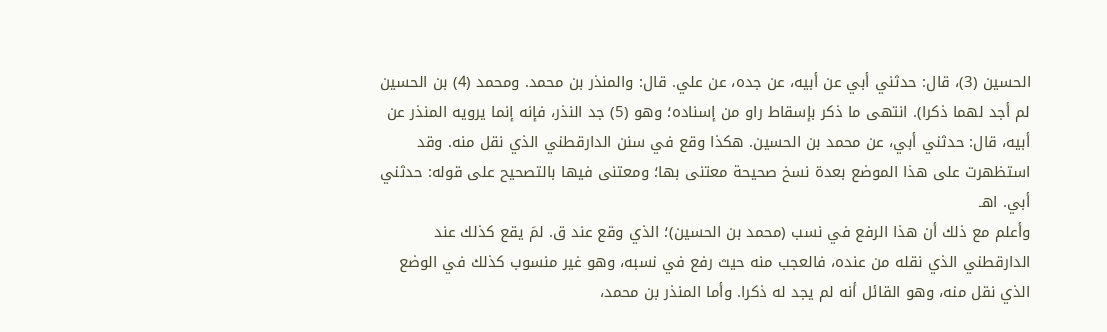الحسين (3)، قال: حدثني أبي عن أبيه، عن جده، عن علي. قال: والمنذر بن محمد. ومحمد (4) بن الحسين لم أجد لهما ذكرا). انتهى ما ذكر بإسقاط راو من إسناده؛ وهو (5) جد النذر، فإنه إنما يرويه المنذر عن أبيه، قال: حدثني أبي، عن محمد بن الحسين. هكذا وقع في سنن الدارقطني الذي نقل منه. وقد استظهرت على هذا الموضع بعدة نسخ صحيحة معتنى بها؛ ومعتنى فيها بالتصحيح على قوله: حدثني أبي. اهـ
وأعلم مع ذلك أن هذا الرفع في نسب (محمد بن الحسين)؛ الذي وقع عند ق. لمَ يقع كذلك عند الدارقطني الذي نقله من عنده، فالعجب منه حيث رفع في نسبه، وهو غير منسوب كذلك في الوضع الذي نقل منه، وهو القائل أنه لم يجد له ذكرا. وأما المنذر بن محمد،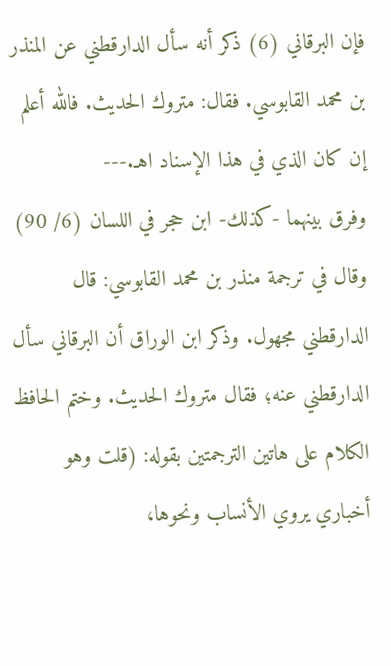فإن البرقاني (6) ذكر أنه سأل الدارقطني عن المنذر بن محمد القابوسي. فقال: متروك الحديث. فالله أعلم إن كان الذي في هذا الإسناد اهـ.---
وفرق بينهما -كذلك- ابن حجر في اللسان (6/ 90) وقال في ترجمة منذر بن محمد القابوسي: قال الدارقطني مجهول. وذكر ابن الوراق أن البرقاني سأل الدارقطني عنه؛ فقال متروك الحديث. وختم الحافظ الكلام على هاتين الترجمتين بقوله: (قلت وهو أخباري يروي الأنساب ونحوها،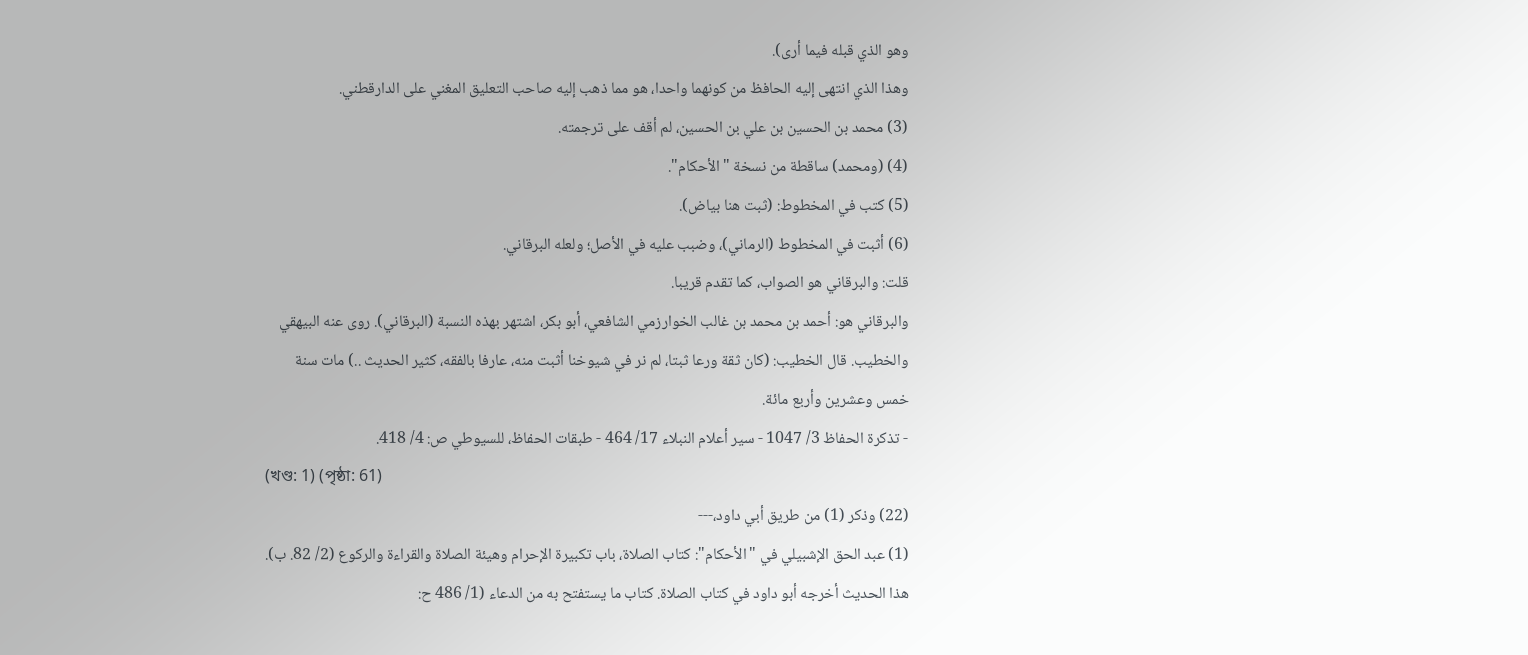وهو الذي قبله فيما أرى).
وهذا الذي انتهى إليه الحافظ من كونهما واحدا، هو مما ذهب إليه صاحب التعليق المغني على الدارقطني.
(3) محمد بن الحسين بن علي بن الحسين، لم أقف على ترجمته.
(4) (ومحمد) ساقطة من نسخة "الأحكام".
(5) كتب في المخطوط: (ثبت هنا بياض).
(6) أثبت في المخطوط (الرماني)، وضبب عليه في الأصل؛ ولعله البرقاني.
قلت: والبرقاني هو الصواب، كما تقدم قريبا.
والبرقاني هو: أحمد بن محمد بن غالب الخوارزمي الشافعي، أبو بكر، اشتهر بهذه النسبة (البرقاني). روى عنه البيهقي والخطيب. قال الخطيب: (كان ثقة ورعا ثبتا، لم نر في شيوخنا أثبت منه، عارفا بالفقه، كثير الحديث ..) مات سنة خمس وعشرين وأربع مائة.
- تذكرة الحفاظ 3/ 1047 - سير أعلام النبلاء 17/ 464 - طبقات الحفاظ، للسيوطي ص: 4/ 418.
(খণ্ড: 1) (পৃষ্ঠা: 61)
(22) وذكر (1) من طريق أبي داود،---
(1) عبد الحق الإشبيلي في "الأحكام": كتاب الصلاة، باب تكبيرة الإحرام وهيئة الصلاة والقراءة والركوع (2/ 82. ب).
هذا الحديث أخرجه أبو داود في كتاب الصلاة. كتاب ما يستفتح به من الدعاء (1/ 486 ح: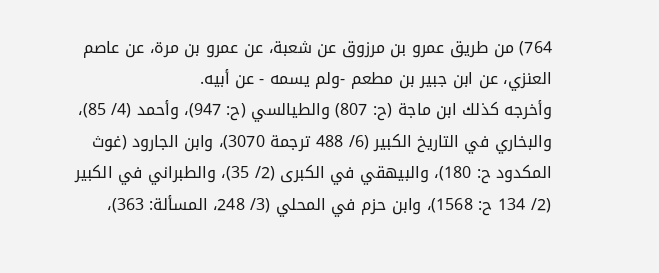764) من طريق عمرو بن مرزوق عن شعبة، عن عمرو بن مرة، عن عاصم العنزي، عن ابن جبير بن مطعم -ولم يسمه - عن أبيه.
وأخرجه كذلك ابن ماجة (ح: 807) والطيالسي (ح: 947)، وأحمد (4/ 85)، والبخاري في التاريخ الكبير (6/ 488 ترجمة 3070)، وابن الجارود (غوث المكدود ح: 180)، والبيهقي في الكبرى (2/ 35)، والطبراني في الكبير (2/ 134 ح: 1568)، وابن حزم في المحلي (3/ 248، المسألة: 363)،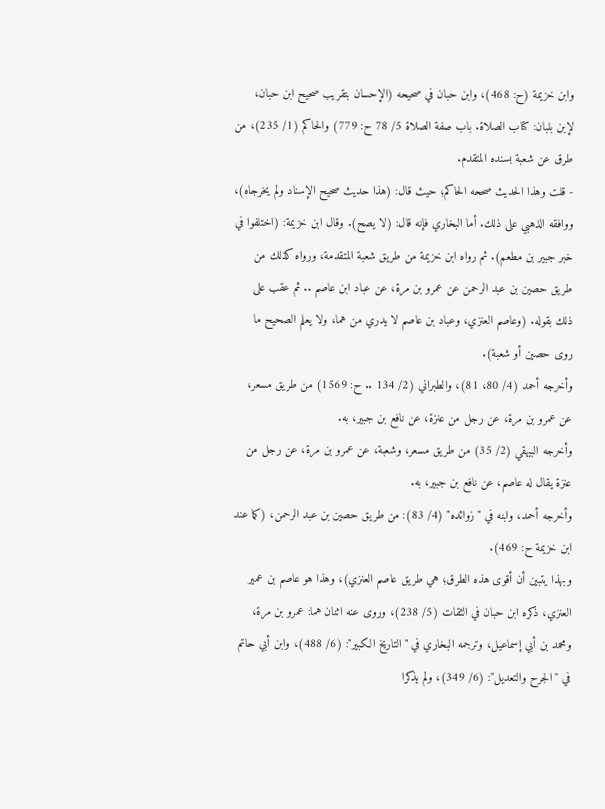وابن خزيمة (ح: 468)، وابن حبان في صحيحه (الإحسان بتقريب صحيح ابن حبان، لإبن بلبان: كتاب الصلاة. باب صفة الصلاة 5/ 78 ح: 779) والحاكم (1/ 235)، من طرق عن شعبة بسنده المتقدم.
- قلت وهذا الحديث صححه الحاكم؛ حيث قال: (هذا حديث صحيح الإسناد ولم يخرجاه)، ووافقه الذهبي على ذلك. أما البخاري فإنه قال: (لا يصح). وقال ابن خزيمة: (اختلفوا في خبر جبير بن مطعم). ثم رواه ابن خزيمة من طريق شعبة المتقدمة، ورواه كذلك من طريق حصين بن عبد الرحمن عن عمرو بن مرة، عن عباد ابن عاصم .. ثم عقب على ذلك بقوله. (وعاصم العنزي، وعباد بن عاصم لا يدري من هما، ولا يعلم الصحيح ما روى حصين أو شعبة).
وأخرجه أحمد (4/ 80، 81)، والطبراني (2/ 134 .. ح: 1569) من طريق مسعر، عن عمرو بن مرة، عن رجل من عنزة، عن نافع بن جبير، به.
وأخرجه البيهقي (2/ 35) من طريق مسعر، وشعبة، عن عمرو بن مرة، عن رجل من عنزة يقال له عاصم، عن نافع بن جبير، به.
وأخرجه أحمد، وابنه في "زوائده" (4/ 83): من طريق حصين بن عبد الرحمن، (كما عند ابن خزيمة ح: 469).
وبهذا يتبين أن أقوى هذه الطرق؛ هي طريق عاصم العنزي)، وهذا هو عاصم بن عمير العنزي، ذكره ابن حبان في الثقات (5/ 238)، وروى عنه اثنان هما: عمرو بن مرة، ومحمد بن أبي إسماعيل، وترجمه البخاري في "التاريخ الكبير": (6/ 488)، وابن أبي حاتم في "الجرح والتعديل": (6/ 349)، ولم يذكرا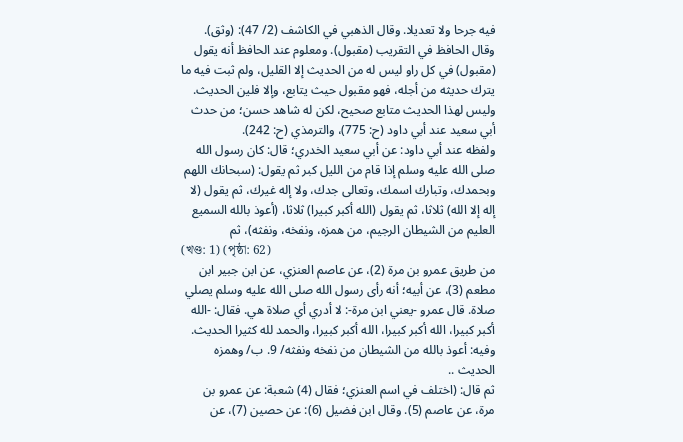فيه جرحا ولا تعديلا. وقال الذهبي في الكاشف (2/ 47): (وثق). وقال الحافظ في التقريب (مقبول). ومعلوم عند الحافظ أنه يقول (مقبول) في كل راو ليس له من الحديث إلا القليل، ولم ثبت فيه ما يترك حديثه من أجله، فهو مقبول حيث يتابع، وإلا فلين الحديث.
وليس لهذا الحديث متابع صحيح، لكن له شاهد حسن؛ من حدث أبي سعيد عند أبي داود (ح: 775)، والترمذي (ح: 242).
ولفظه عند أبي داود: عن أبي سعيد الخدري؛ قال: كان رسول الله صلى الله عليه وسلم إذا قام من الليل كبر ثم يقول: (سبحانك اللهم وبحمدك، وتبارك اسمك، وتعالى جدك، ولا إله غيرك، ثم يقول (لا إله إلا الله) ثلاثا، ثم يقول (الله أكبر كبيرا) ثلاثا، (أعوذ بالله السميع العليم من الشيطان الرجيم، من همزه، ونفخه، ونفثه)، ثم
(খণ্ড: 1) (পৃষ্ঠা: 62)
من طريق عمرو بن مرة (2)، عن عاصم العنزي، عن ابن جبير ابن مطعم (3)، عن أبيه؛ أنه رأى رسول الله صلى الله عليه وسلم يصلي صلاة. قال عمرو -يعني ابن مرة-: لا أدري أي صلاة هي. فقال: -الله أكبر كبيرا، الله أكبر كبيرا، الله أكبر كبيرا، والحمد لله كثيرا الحديث. وفيه: أعوذ بالله من الشيطان من نفخه ونفثه/ 9. ب/ وهمزه الحديث ..
ثم قال: (اختلف في اسم العنزي؛ فقال (4) شعبة: عن عمرو بن مرة، عن عاصم (5). وقال ابن فضيل (6): عن حصين (7)، عن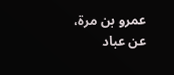عمرو بن مرة، عن عباد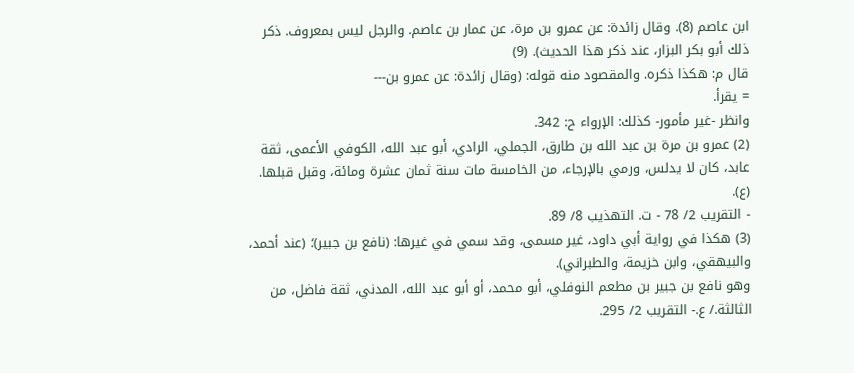ابن عاصم (8). وقال زائدة: عن عمرو بن مرة، عن عمار بن عاصم. والرجل ليس بمعروف. ذكر ذلك أبو بكر البزار، عند ذكر هذا الحديث). (9)
قال م: هكذا ذكره. والمقصود منه قوله: (وقال زائدة: عن عمرو بن---
= يقرأ.
وانظر -غير مأمور- كذلك: الإرواء ح: 342.
(2) عمرو بن مرة بن عبد الله بن طارق، الجملي، الرادي، أبو عبد الله، الكوفي الأعمى، ثقة عابد، كان لا يدلس، ورمي بالإرجاء، من الخامسة مات سنة ثمان عشرة ومائة، وقبل قبلها. (ع).
- التقريب 2/ 78 - ت. التهذيب 8/ 89.
(3) هكذا في رواية أبي داود، غير مسمى، وقد سمي في غيرها: (نافع بن جبير)؛ (عند أحمد، والبيهقي، وابن خزيمة، والطبراني).
وهو نافع بن جبير بن مطعم النوفلي، أبو محمد، أو أبو عبد الله، المدني، ثقة فاضل، من الثالثة./ ع.- التقريب 2/ 295.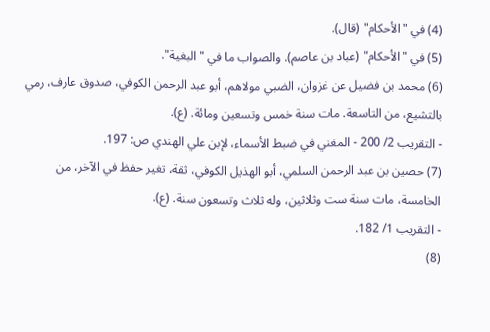(4) في "الأحكام" (قال).
(5) في "الأحكام" (عباد بن عاصم). والصواب ما في "البغية".
(6) محمد بن فضيل عن غزوان، الضبي مولاهم، أبو عبد الرحمن الكوفي، صدوق عارف، رمي بالتشيع، من التاسعة. مات سنة خمس وتسعين ومائة. (ع).
- التقريب 2/ 200 - المغني في ضبط الأسماء، لإبن علي الهندي ص: 197.
(7) حصين بن عبد الرحمن السلمي، أبو الهذيل الكوفي، ثقة، تغير حفظ في الآخر، من الخامسة، مات سنة ست وثلاثين، وله ثلاث وتسعون سنة. (ع).
- التقريب 1/ 182.
(8)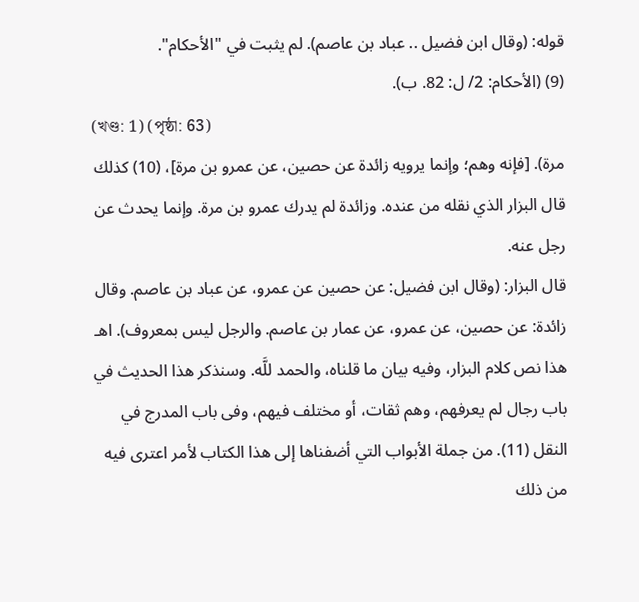قوله: (وقال ابن فضيل .. عباد بن عاصم). لم يثبت في "الأحكام".
(9) (الأحكام: 2/ ل: 82. ب).
(খণ্ড: 1) (পৃষ্ঠা: 63)
مرة). [فإنه وهم؛ وإنما يرويه زائدة عن حصين، عن عمرو بن مرة]، (10) كذلك قال البزار الذي نقله من عنده. وزائدة لم يدرك عمرو بن مرة. وإنما يحدث عن رجل عنه.
قال البزار: (وقال ابن فضيل: عن حصين عن عمرو، عن عباد بن عاصم. وقال زائدة: عن حصين، عن عمرو، عن عمار بن عاصم. والرجل ليس بمعروف). اهـ
هذا نص كلام البزار، وفيه بيان ما قلناه، والحمد للَّه. وسنذكر هذا الحديث في باب رجال لم يعرفهم، وهم ثقات، أو مختلف فيهم، وفى باب المدرج في النقل (11). من جملة الأبواب التي أضفناها إلى هذا الكتاب لأمر اعترى فيه من ذلك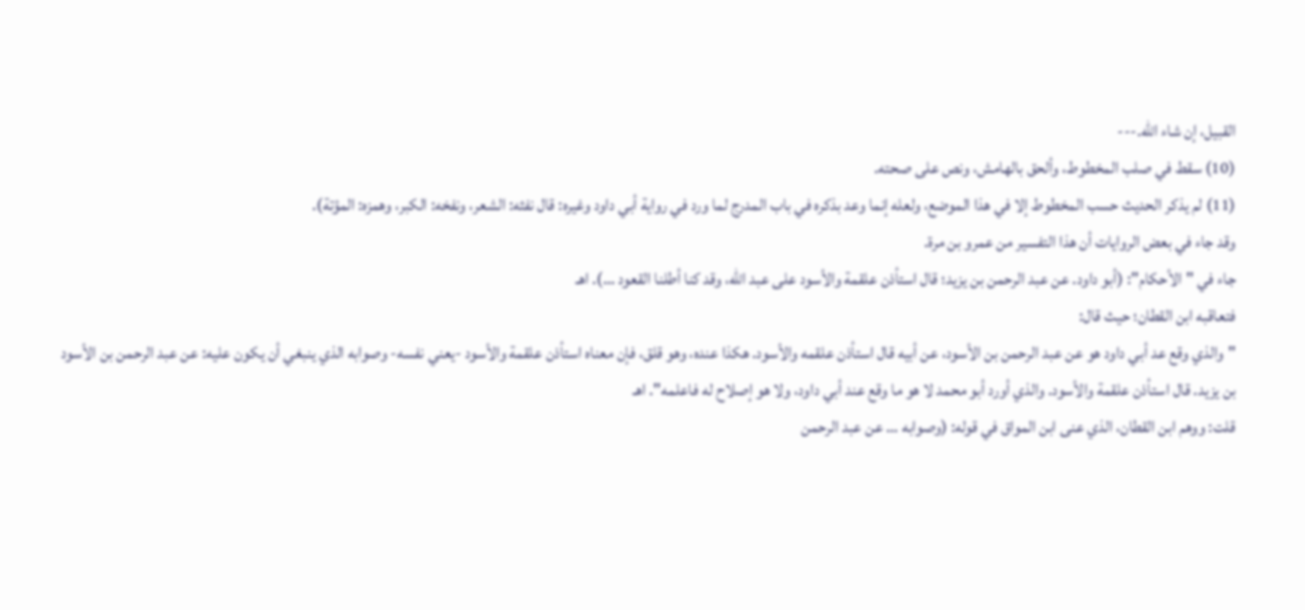القبيل، إن شاء الله.---
(10) سقط في صلب المخطوط، وألحق بالهامش، ونص على صحته.
(11) لم يذكر الحديث حسب المخطوط إلا في هذا الموضع، ولعله إنما وعد بذكره في باب المدرج لما ورد في رواية أبي داود وغيره: قال نفثه: الشعر، ونفخه: الكبر، وهمزه: المؤتة).
وقد جاء في بعض الروايات أن هذا التفسير من عمرو بن مرة.
جاء في "الأحكام": (أبو داود. عن عبد الرحمن بن يزيد؛ قال استأذن علقمة والأسود على عبد الله، وقد كنا أطلنا القعود …). اهـ
فتعاقبه ابن القطان؛ حيث قال:
"والذي وقع عد أبي داود هو عن عبد الرحمن بن الأسود، عن أبيه قال استأذن علقمه والأسود. هكذا عنده، وهو قلق، فإن معناه استأذن علقمة والأسود -يعني نفسه- وصوابه الذي ينبغي أن يكون عليه: عن عبد الرحمن بن الأسود بن يزيد. قال استأذن علقمة والأسود. والذي أورد أبو محمد لا هو ما وقع عند أبي داود، ولا هو إصلاح له فاعلمه". اهـ
قلت: ووهم ابن القطان، الذي عنى ابن المواق في قوله: (وصوابه … عن عبد الرحمن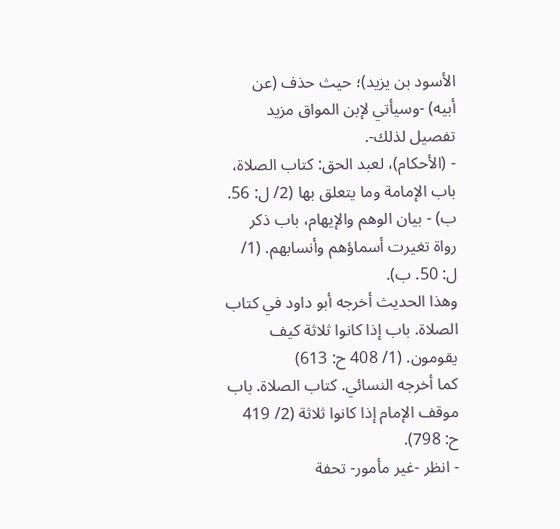الأسود بن يزيد)؛ حيث حذف (عن أبيه) -وسيأتي لإبن المواق مزيد تفصيل لذلك-.
- (الأحكام)، لعبد الحق: كتاب الصلاة، باب الإمامة وما يتعلق بها (2/ ل: 56. ب) - بيان الوهم والإيهام، باب ذكر رواة تغيرت أسماؤهم وأنسابهم. (1/ ل: 50. ب).
وهذا الحديث أخرجه أبو داود في كتاب الصلاة. باب إذا كانوا ثلاثة كيف يقومون. (1/ 408 ح: 613)
كما أخرجه النسائي. كتاب الصلاة. باب موقف الإمام إذا كانوا ثلاثة (2/ 419 ح: 798).
- انظر -غير مأمور- تحفة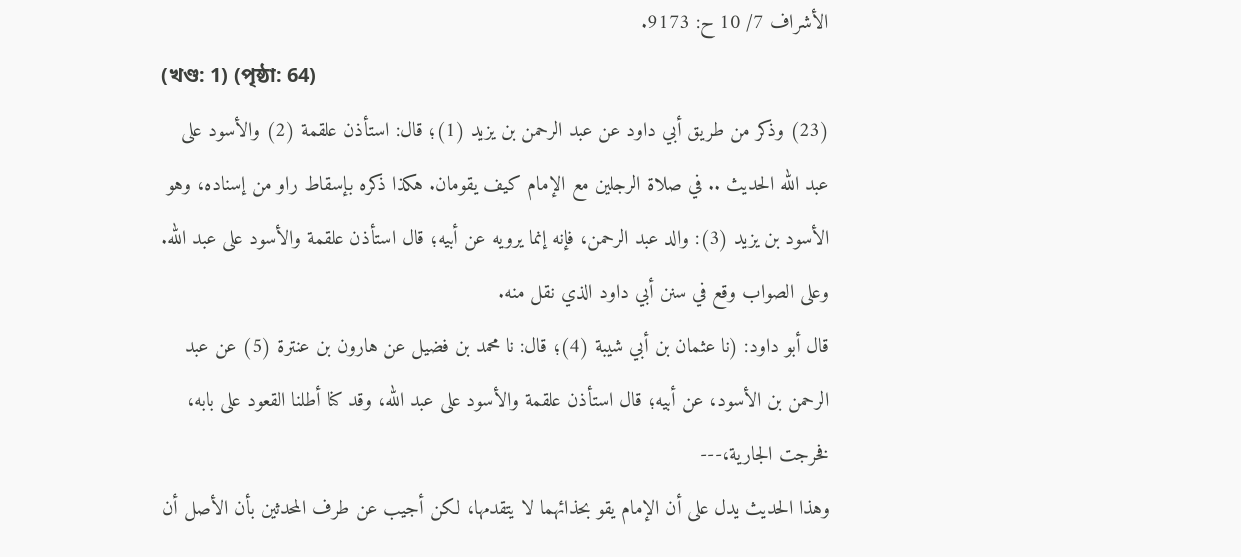الأشراف 7/ 10 ح: 9173.
(খণ্ড: 1) (পৃষ্ঠা: 64)
(23) وذكر من طريق أبي داود عن عبد الرحمن بن يزيد (1)؛ قال: استأذن علقمة (2) والأسود على عبد الله الحديث .. في صلاة الرجلين مع الإمام كيف يقومان. هكذا ذكره بإسقاط راو من إسناده، وهو الأسود بن يزيد (3): والد عبد الرحمن، فإنه إنما يرويه عن أبيه؛ قال استأذن علقمة والأسود على عبد الله. وعلى الصواب وقع في سنن أبي داود الذي نقل منه.
قال أبو داود: (نا عثمان بن أبي شيبة (4)؛ قال: نا محمد بن فضيل عن هارون بن عنترة (5) عن عبد الرحمن بن الأسود، عن أبيه؛ قال استأذن علقمة والأسود على عبد الله، وقد كنا أطلنا القعود على بابه، فخرجت الجارية،---
وهذا الحديث يدل على أن الإمام يقو بحذائهما لا يتقدمها، لكن أجيب عن طرف المحدثين بأن الأصل أن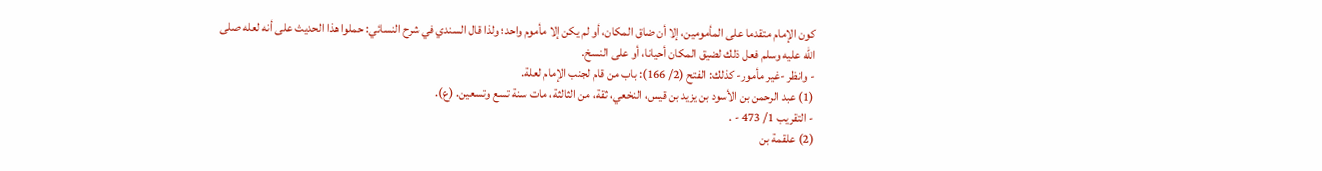كون الإمام متقدما على المأمومين، إلا أن ضاق المكان، أو لم يكن إلا مأموم واحد؛ ولذا قال السندي في شرح النسائي: حملوا هذا الحديث على أنه لعله صلى الله عليه وسلم فعل ذلك لضيق المكان أحيانا، أو على النسخ.
- وانظر -غير مأمور- كذلك: الفتح (2/ 166): باب من قام لجنب الإمام لعلة.
(1) عبد الرحمن بن الأسود بن يزيد بن قيس، النخعي، ثقة، من الثالثة، مات سنة تسع وتسعين. (ع).
- التقريب 1/ 473 - .
(2) علقمة بن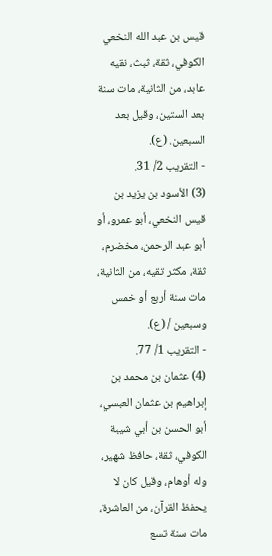قيس بن عبد الله النخعي الكوفي، ثقة، ثبث، نقيه عابد، من الثانية، مات سنة بعد الستين، وقيل بعد السبعين. (ع).
- التقريب 2/ 31.
(3) الأسود بن يزيد بن قيس النخعي، أبو عمرو، أو أبو عبد الرحمن، مخضرم، ثقة، مكثر تقيه، من الثانية، مات سنة أربع أو خمس وسبعين / (ع).
- التقريب 1/ 77.
(4) عثمان بن محمد بن إبراهيم بن عثمان العبسي، أبو الحسن بن أبي شيبة الكوفي، ثقة، حافظ شهير، وله أوهام، وقيل كان لا يحفظ القرآن، من العاشرة، مات سنة تسع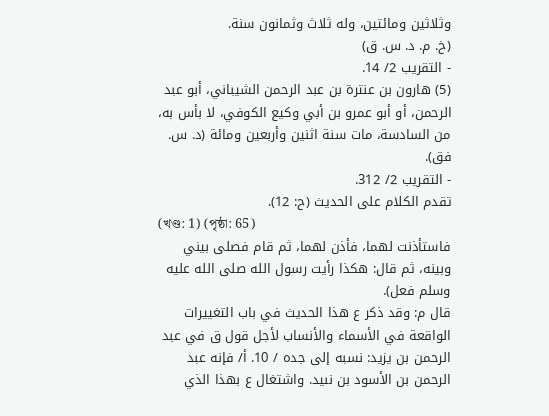وثلاثين ومائتين، وله ثلاث وثمانون سنة.
(خ. م. د. س. ق)
- التقريب 2/ 14.
(5) هارون بن عنترة بن عبد الرحمن الشيباني، أبو عبد الرحمن، أو أبو عمرو بن أبي وكيع الكوفي، لا بأس به، من السادسة، مات سنة اثنين وأربعين ومائة (د. س. فق).
- التقريب 2/ 312.
تقدم الكلام على الحديث (ح: 12).
(খণ্ড: 1) (পৃষ্ঠা: 65)
فاستأذنت لهما، فأذن لهما، ثم قام فصلى بيني وبينه، ثم قال: هكذا رأيت رسول الله صلى الله عليه وسلم فعل).
قال م: وقد ذكر ع هذا الحديث في باب التغييرات الواقعة في الأسماء والأنساب لأجل قول ق في عبد الرحمن بن يزيد: نسبه إلى جده / 10. أ/ فإنه عبد الرحمن بن الأسود بن نىيد. واشتغال ع بهذا الذي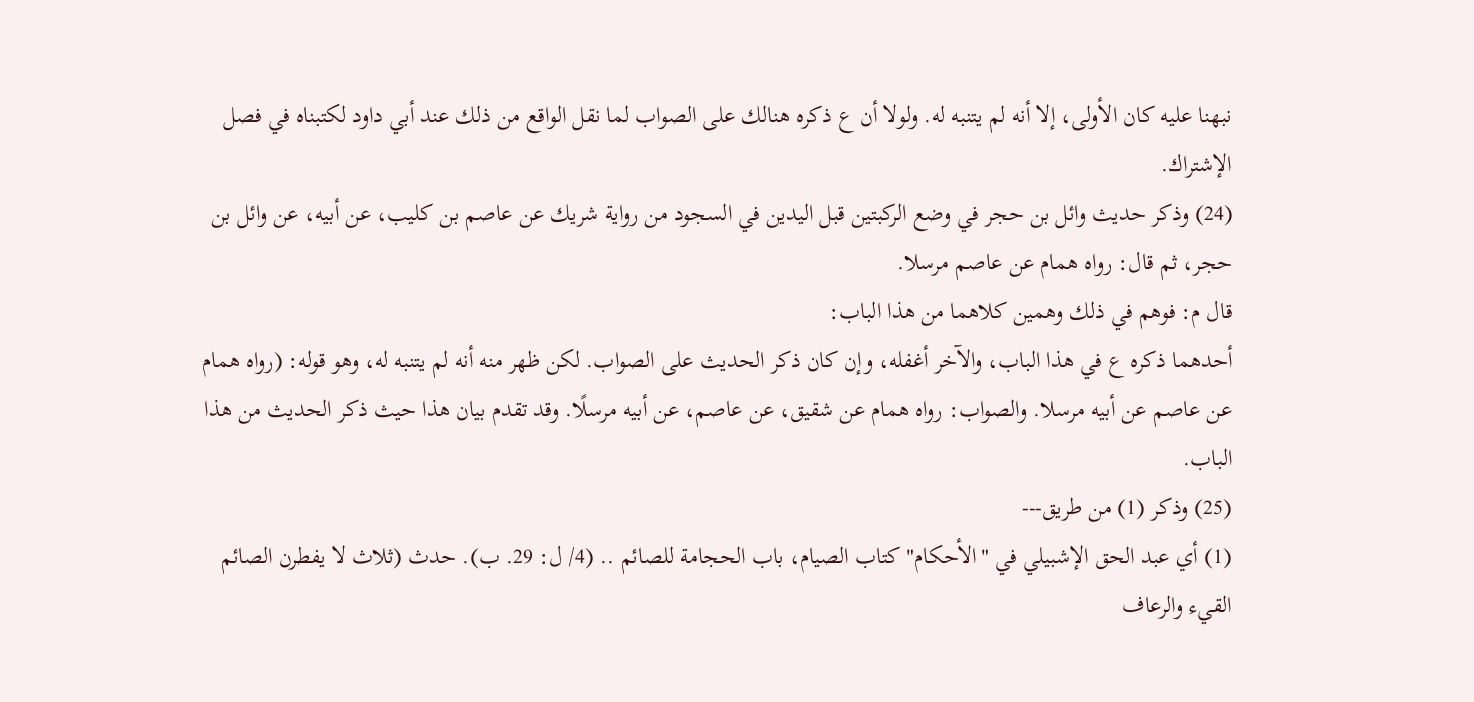نبهنا عليه كان الأولى، إلا أنه لم يتنبه له. ولولا أن ع ذكره هنالك على الصواب لما نقل الواقع من ذلك عند أبي داود لكتبناه في فصل الإشتراك.
(24) وذكر حديث وائل بن حجر في وضع الركبتين قبل اليدين في السجود من رواية شريك عن عاصم بن كليب، عن أبيه، عن وائل بن حجر، ثم قال: رواه همام عن عاصم مرسلا.
قال م: فوهم في ذلك وهمين كلاهما من هذا الباب:
أحدهما ذكره ع في هذا الباب، والآخر أغفله، وإن كان ذكر الحديث على الصواب. لكن ظهر منه أنه لم يتنبه له، وهو قوله: (رواه همام عن عاصم عن أبيه مرسلا. والصواب: رواه همام عن شقيق، عن عاصم، عن أبيه مرسلًا. وقد تقدم بيان هذا حيث ذكر الحديث من هذا الباب.
(25) وذكر (1) من طريق---
(1) أي عبد الحق الإشبيلي في "الأحكام" كتاب الصيام، باب الحجامة للصائم .. (4/ ل: 29. ب). حدث (ثلاث لا يفطرن الصائم القيء والرعاف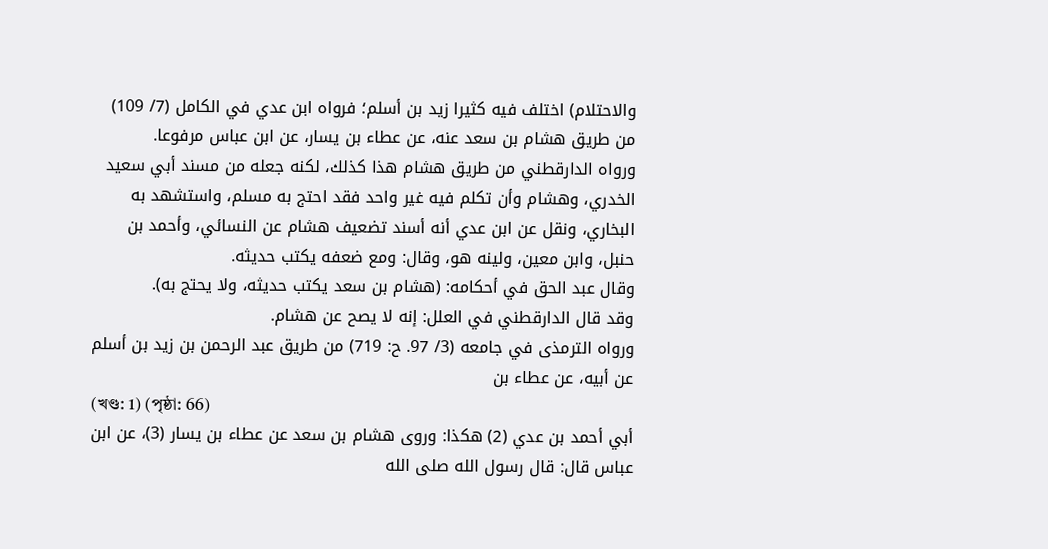والاحتلام) اختلف فيه كثيرا زيد بن أسلم؛ فرواه ابن عدي في الكامل (7/ 109) من طريق هشام بن سعد عنه، عن عطاء بن يسار، عن ابن عباس مرفوعا.
ورواه الدارقطني من طريق هشام هذا كذلك، لكنه جعله من مسند أبي سعيد الخدري، وهشام وأن تكلم فيه غير واحد فقد احتج به مسلم، واستشهد به البخاري، ونقل عن ابن عدي أنه أسند تضعيف هشام عن النسائي، وأحمد بن حنبل، وابن معين، ولينه هو، وقال: ومع ضعفه يكتب حديثه.
وقال عبد الحق في أحكامه: (هشام بن سعد يكتب حديثه، ولا يحتج به).
وقد قال الدارقطني في العلل: إنه لا يصح عن هشام.
ورواه الترمذى في جامعه (3/ 97. ح: 719) من طريق عبد الرحمن بن زيد بن أسلم عن أبيه، عن عطاء بن
(খণ্ড: 1) (পৃষ্ঠা: 66)
أبي أحمد بن عدي (2) هكذا: وروى هشام بن سعد عن عطاء بن يسار (3)، عن ابن عباس قال: قال رسول الله صلى الله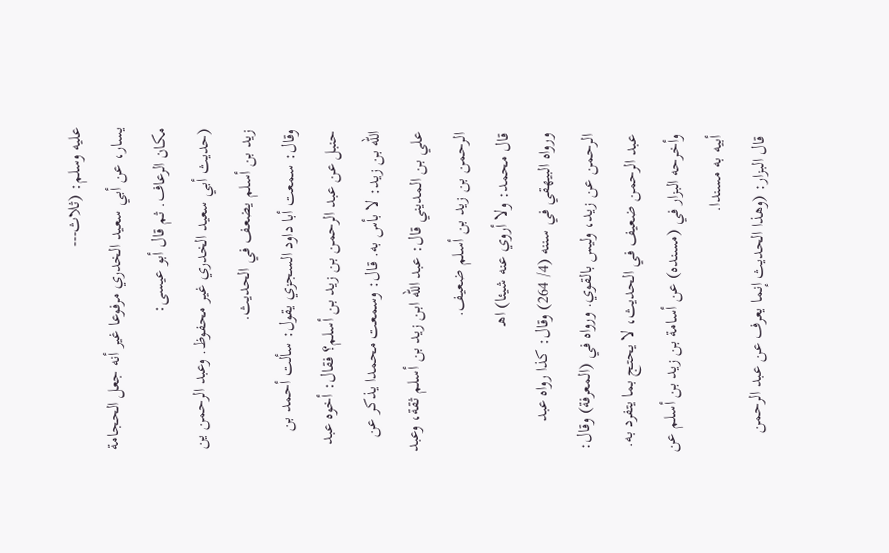عليه وسلم: (ثلاث---
يسار، عن أبي سعيد الخدري مرفوعا غير أنه جعل الحجامة مكان الرعاف. ثم قال أبو عيسى:
(حديث أبي سعيد الخدري غير محفوظ. وعبد الرحمن ين زيد بن أسلم يضعف في الحديث.
وقال: سمعت أبا داود السجزي يقول: سألت أحمد بن حنبل عن عبد الرحمن بن زيد بن أسلم؟ فقال: أخوه عبد الله بن زيد: لا بأس به. قال: وسمعت محمدا يذكر عن علي بن المديني قال: عبد الله ابن زيد بن أسلم ثقة، وعبد الرحمن بن زيد بن أسلم ضعيف.
قال محمد: ولا أروي عنه شيئا) اهـ
ورواه البيهقي في سننه (4/ 264) وقال: كذا رواه عبد الرحمن عن زيد، وليس بالقوي. ورواه في (المعرفة) وقال: عبد الرحمن ضعيف في الحديث، لا يحتج بما يتفرد به.
وأخرحه البزار في (مسنده) عن أسامة بن زيد بن أسلم عن أبيه به مسندا.
قال البزار: (وهذا الحديث إنما يعرف عن عبد الرحمن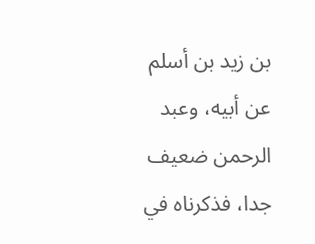بن زيد بن أسلم عن أبيه، وعبد الرحمن ضعيف جدا، فذكرناه في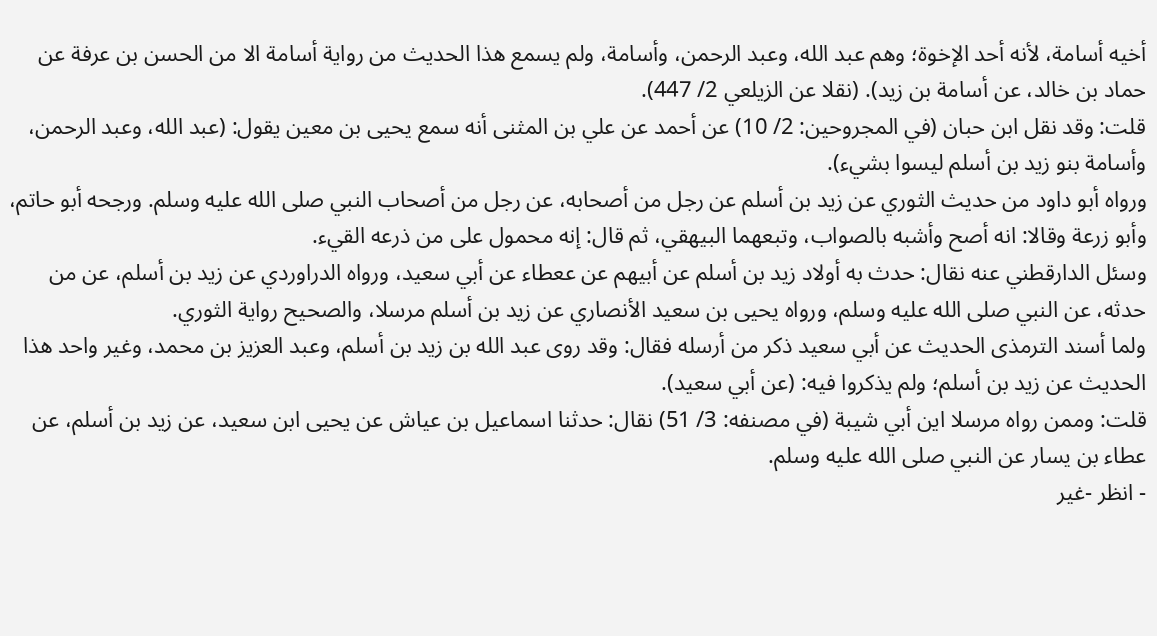أخيه أسامة، لأنه أحد الإخوة؛ وهم عبد الله، وعبد الرحمن، وأسامة، ولم يسمع هذا الحديث من رواية أسامة الا من الحسن بن عرفة عن حماد بن خالد، عن أسامة بن زيد). (نقلا عن الزيلعي 2/ 447).
قلت: وقد نقل ابن حبان (في المجروحين: 2/ 10) عن أحمد عن علي بن المثنى أنه سمع يحيى بن معين يقول: (عبد الله، وعبد الرحمن، وأسامة بنو زيد بن أسلم ليسوا بشيء).
ورواه أبو داود من حديث الثوري عن زيد بن أسلم عن رجل من أصحابه، عن رجل من أصحاب النبي صلى الله عليه وسلم. ورجحه أبو حاتم، وأبو زرعة وقالا: انه أصح وأشبه بالصواب، وتبعهما البيهقي، ثم قال: إنه محمول على من ذرعه القيء.
وسئل الدارقطني عنه نقال: حدث به أولاد زيد بن أسلم عن أبيهم عن ععطاء عن أبي سعيد، ورواه الدراوردي عن زيد بن أسلم، عن من حدثه، عن النبي صلى الله عليه وسلم، ورواه يحيى بن سعيد الأنصاري عن زيد بن أسلم مرسلا، والصحيح رواية الثوري.
ولما أسند الترمذى الحديث عن أبي سعيد ذكر من أرسله فقال: وقد روى عبد الله بن زيد بن أسلم، وعبد العزيز بن محمد، وغير واحد هذا الحديث عن زيد بن أسلم؛ ولم يذكروا فيه: (عن أبي سعيد).
قلت: وممن رواه مرسلا اين أبي شيبة (في مصنفه: 3/ 51) نقال: حدثنا اسماعيل بن عياش عن يحيى ابن سعيد، عن زيد بن أسلم، عن عطاء بن يسار عن النبي صلى الله عليه وسلم.
- انظر -غير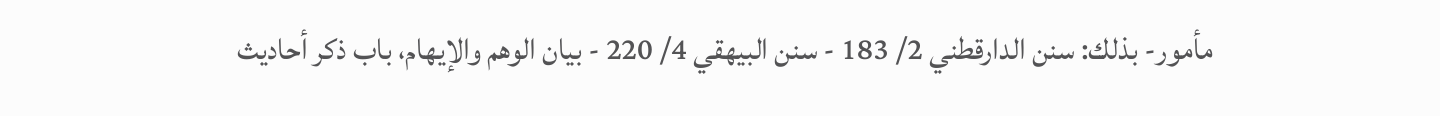مأمور- بذلك: سنن الدارقطني 2/ 183 - سنن البيهقي 4/ 220 - بيان الوهم والإيهام، باب ذكر أحاديث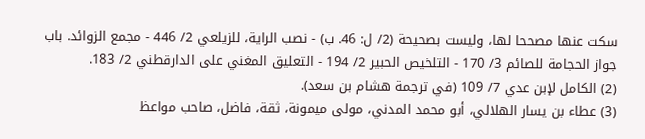سكت عنها مصححا لها، وليست بصحيحة (2/ ل: 46. ب) - نصب الراية، للزيلعي 2/ 446 - مجمع الزوائد. باب جواز الحجامة للصائم 3/ 170 - التلخيص الحبير 2/ 194 - التعليق المغني على الدارقطني 2/ 183.
(2) الكامل لإبن عدي 7/ 109 (في ترجمة هشام بن سعد).
(3) عطاء بن يسار الهلالي، أبو محمد المدني، مولى ميمونة، ثقة، فاضل، صاحب مواعظ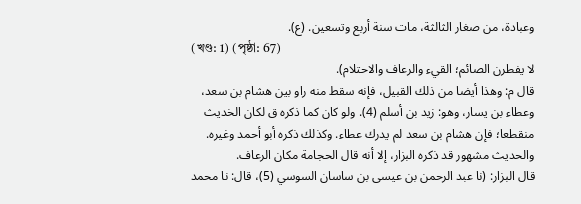وعبادة، من صغار الثالثة، مات سنة أربع وتسعين. (ع).
(খণ্ড: 1) (পৃষ্ঠা: 67)
لا يفطرن الصائم؛ القيء والرعاف والاحتلام).
قال م: وهذا أيضا من ذلك القبيل، فإنه سقط منه راو بين هشام بن سعد، وعطاء بن يسار، وهو: زيد بن أسلم (4). ولو كان كما ذكره ق لكان الخديث منقطعا؛ فإن هشام بن سعد لم يدرك عطاء. وكذلك ذكره أبو أحمد وغيره. والحديث مشهور قد ذكره البزار، إلا أنه قال الحجامة مكان الرعاف.
قال البزار: (نا عبد الرحمن بن عيسى بن ساسان السوسي (5)، قال: نا محمد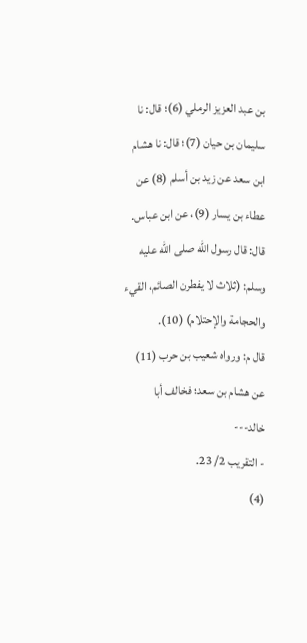بن عبد العزيز الرملي (6)؛ قال: نا سليمان بن حيان (7)؛ قال: نا هشام ابن سعد عن زيد بن أسلم (8) عن عطاء بن يسار (9)، عن ابن عباس. قال: قال رسول الله صلى الله عليه وسلم: (ثلاث لا يفطرن الصائم، القيء والحجامة والإحتلام) (10).
قال م: ورواه شعيب بن حرب (11) عن هشام بن سعد؛ فخالف أبا خالد---
- التقريب 2/ 23.
(4)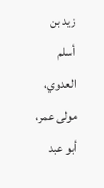زيد بن أسلم العدوي، مولى عمر، أبو عبد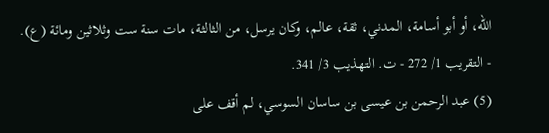الله، أو أبو أسامة، المدني، ثقة، عالم، وكان يرسل، من الثالثة، مات سنة ست وثلاثين ومائة (ع).
- التقريب 1/ 272 - ت. التهذيب 3/ 341.
(5) عبد الرحمن بن عيسى بن ساسان السوسي، لم أقف على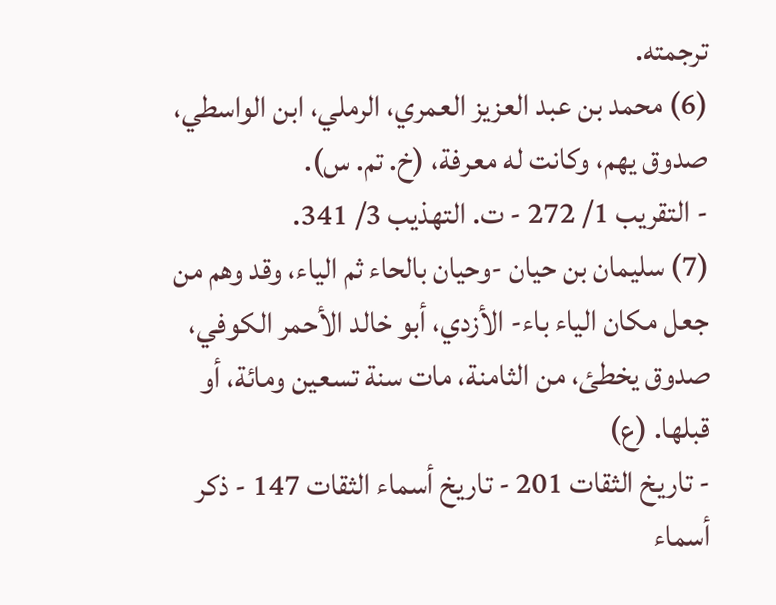ترجمته.
(6) محمد بن عبد العزيز العمري، الرملي، ابن الواسطي، صدوق يهم، وكانت له معرفة، (خ. تم. س).
- التقريب 1/ 272 - ت. التهذيب 3/ 341.
(7) سليمان بن حيان -وحيان بالحاء ثم الياء، وقد وهم من جعل مكان الياء باء- الأزدي، أبو خالد الأحمر الكوفي، صدوق يخطئ، من الثامنة، مات سنة تسعين ومائة، أو قبلها. (ع)
- تاريخ الثقات 201 - تاريخ أسماء الثقات 147 - ذكر أسماء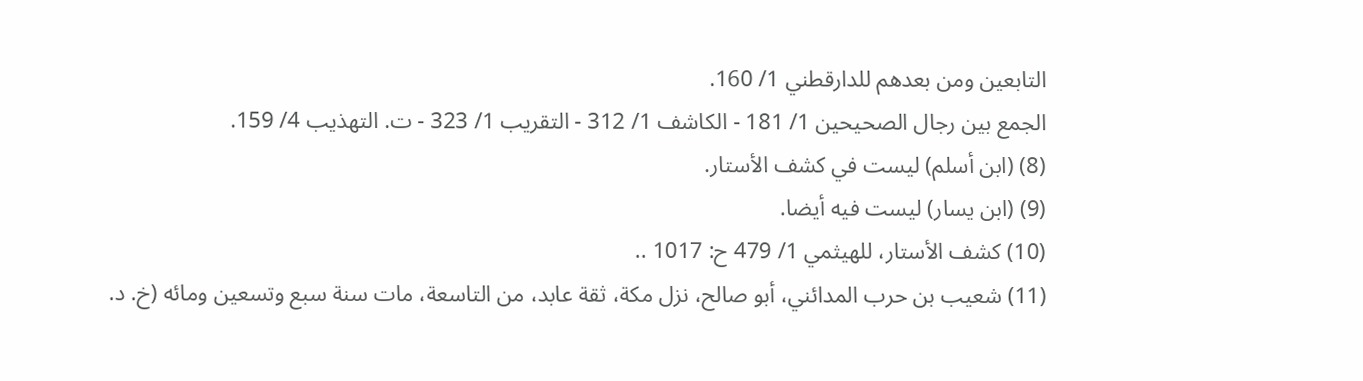التابعين ومن بعدهم للدارقطني 1/ 160.
الجمع بين رجال الصحيحين 1/ 181 - الكاشف 1/ 312 - التقريب 1/ 323 - ت. التهذيب 4/ 159.
(8) (ابن أسلم) ليست في كشف الأستار.
(9) (ابن يسار) ليست فيه أيضا.
(10) كشف الأستار، للهيثمي 1/ 479 ح: 1017 ..
(11) شعيب بن حرب المدائني، أبو صالح، نزل مكة، ثقة عابد، من التاسعة، مات سنة سبع وتسعين ومائه (خ. د.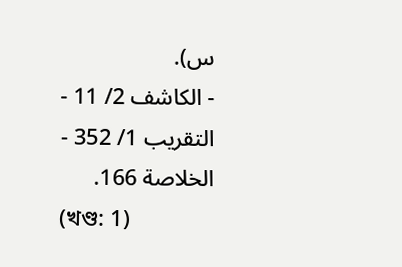س).
- الكاشف 2/ 11 - التقريب 1/ 352 - الخلاصة 166.
(খণ্ড: 1)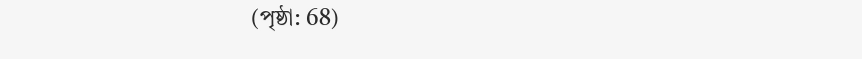(পৃষ্ঠা: 68)